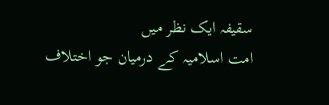سقیفہ ایک نظر میں
امت اسلامیہ کے درمیان جو اختلاف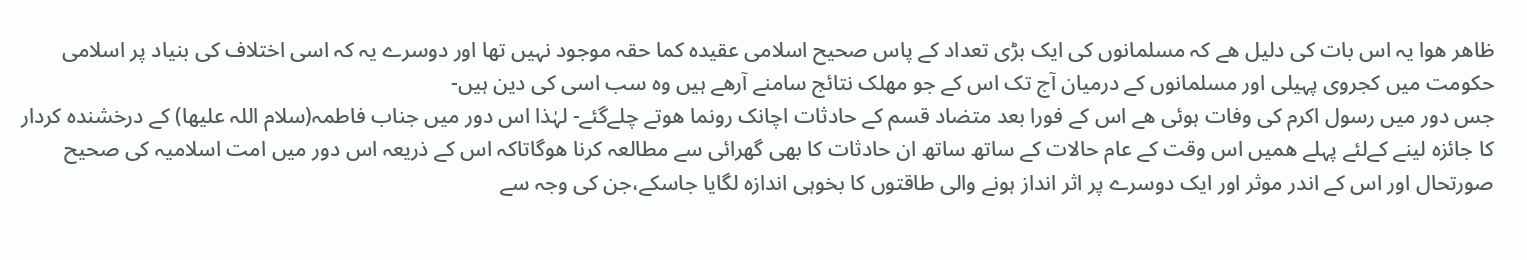ظاھر ھوا یہ اس بات کی دلیل ھے کہ مسلمانوں کی ایک بڑی تعداد کے پاس صحیح اسلامی عقیدہ کما حقہ موجود نہیں تھا اور دوسرے یہ کہ اسی اختلاف کی بنیاد پر اسلامی حکومت میں کجروی پہیلی اور مسلمانوں کے درمیان آج تک اس کے جو مھلک نتائج سامنے آرھے ہیں وہ سب اسی کی دین ہیں-
جس دور میں رسول اکرم کی وفات ہوئی ھے اس کے فورا بعد متضاد قسم کے حادثات اچانک رونما ھوتے چلےگئے- لہٰذا اس دور میں جناب فاطمہ(سلام اللہ علیھا) کے درخشندہ کردار کا جائزہ لینے کےلئے پہلے ھمیں اس وقت کے عام حالات کے ساتھ ساتھ ان حادثات کا بھی گھرائی سے مطالعہ کرنا ھوگاتاکہ اس کے ذریعہ اس دور میں امت اسلامیہ کی صحیح صورتحال اور اس کے اندر موثر اور ایک دوسرے پر اثر انداز ہونے والی طاقتوں کا بخوہی اندازہ لگایا جاسکے،جن کی وجہ سے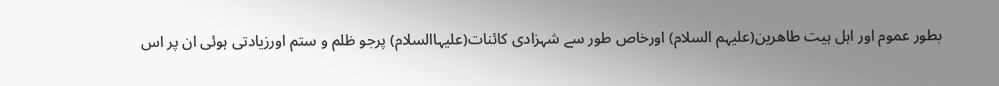بطور عموم اور اہل ہیت طاھرین(علیہم السلام) اورخاص طور سے شہزادی کائنات(علیہاالسلام) پرجو ظلم و ستم اورزیادتی ہوئی ان پر اس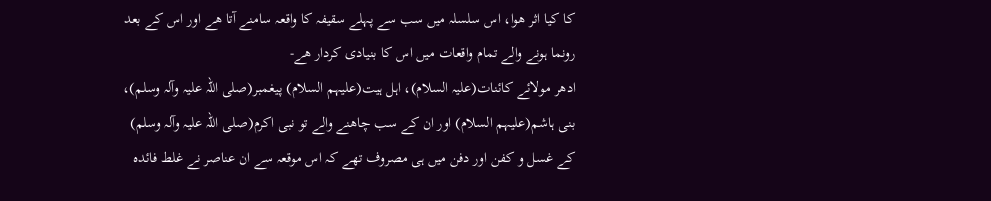کا کیا اثر ھوا، اس سلسلہ میں سب سے پہلے سقیفہ کا واقعہ سامنے آتا ھے اور اس کے بعد رونما ہونے والے تمام واقعات میں اس کا بنیادی کردار ھے-
ادھر مولائے کائنات(علیہ السلام)، اہل ہیت(علیہم السلام) پیغمبر(صلی اللہ علیہ وآلہ وسلم)، بنی ہاشم(علیہم السلام) اور ان کے سب چاھنے والے تو نبی اکرم(صلی اللہ علیہ وآلہ وسلم) کے غسل و کفن اور دفن میں ہی مصروف تھے کہ اس موقعہ سے ان عناصر نے غلط فائدہ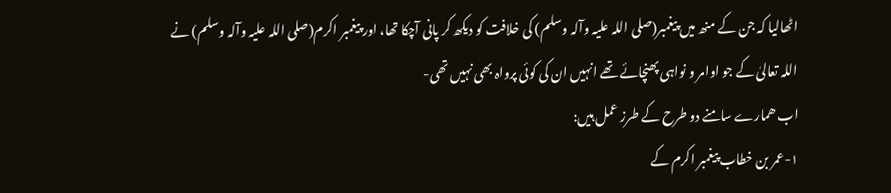اٹھالیا کہ جن کے منھ میں پیغمبر(صلی اللہ علیہ وآلہ وسلم) کی خلافت کو دیکھ کر پانی آچکا تھا، اور پیغمبر اکرم(صلی اللہ علیہ وآلہ وسلم) نے اللہ تعالیٰ کے جو اوامر و نواہی پھنچائے تھے انہیں ان کی کوئی پرواہ بھی نہیں تھی-
اب ھمارے سامنے دو طرح کے طرز عمل ہیں:
۱-عمر بن خطاب پیغمبر اکرم کے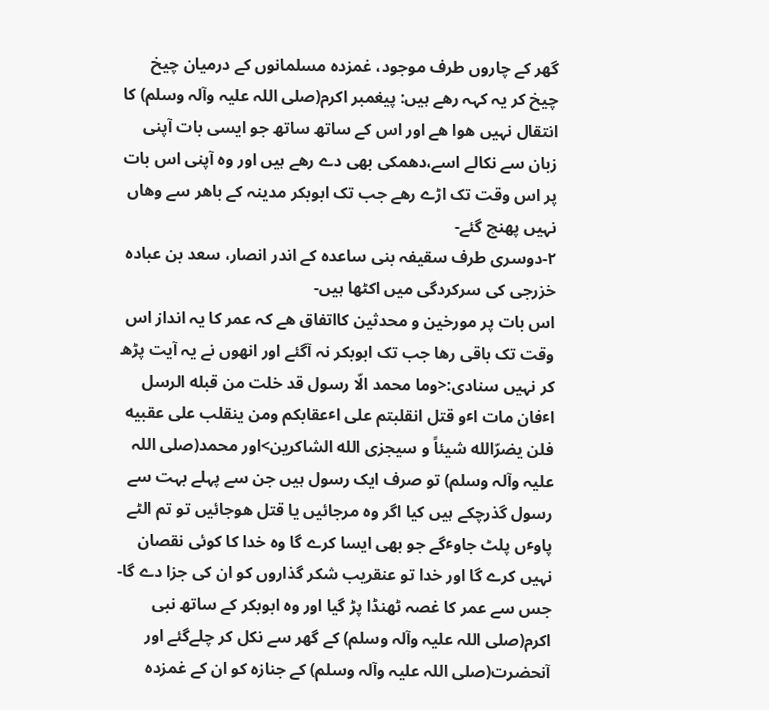گھر کے چاروں طرف موجود، غمزدہ مسلمانوں کے درمیان چیخ چیخ کر یہ کہہ رھے ہیں: پیغمبر اکرم(صلی اللہ علیہ وآلہ وسلم) کا انتقال نہیں ھوا ھے اور اس کے ساتھ ساتھ جو ایسی بات آپنی زبان سے نکالے اسے،دھمکی بھی دے رھے ہیں اور وہ آپنی اس بات پر اس وقت تک اڑے رھے جب تک ابوبکر مدینہ کے باھر سے وھاں نہیں پھنچ گئے-
۲-دوسری طرف سقیفہ بنی ساعدہ کے اندر انصار، سعد بن عبادہ خزرجی کی سرکردگی میں اکٹھا ہیں-
اس بات پر مورخین و محدثین کااتفاق ھے کہ عمر کا یہ انداز اس وقت تک باقی رھا جب تک ابوبکر نہ آگئے اور انھوں نے یہ آیت پڑھ کر نہیں سنادی:<وما محمد الّا رسول قد خلت من قبله الرسل اٴفان مات اٴو قتل انقلبتم علی اٴعقابکم ومن ينقلب علی عقبيه فلن يضرّالله شيئاً و سيجزی الله الشاکرين>اور محمد(صلی اللہ علیہ وآلہ وسلم) تو صرف ایک رسول ہیں جن سے پہلے بہت سے رسول گذرچکے ہیں کیا اگر وہ مرجائیں یا قتل ھوجائیں تو تم الٹے پاوٴں پلٹ جاوٴگے جو بھی ایسا کرے گا وہ خدا کا کوئی نقصان نہیں کرے گا اور خدا تو عنقریب شکر گذاروں کو ان کی جزا دے گا-
جس سے عمر کا غصہ ٹھنڈا پڑ گیا اور وہ ابوبکر کے ساتھ نبی اکرم(صلی اللہ علیہ وآلہ وسلم) کے گھر سے نکل کر چلےگئے اور آنحضرت(صلی اللہ علیہ وآلہ وسلم) کے جنازہ کو ان کے غمزدہ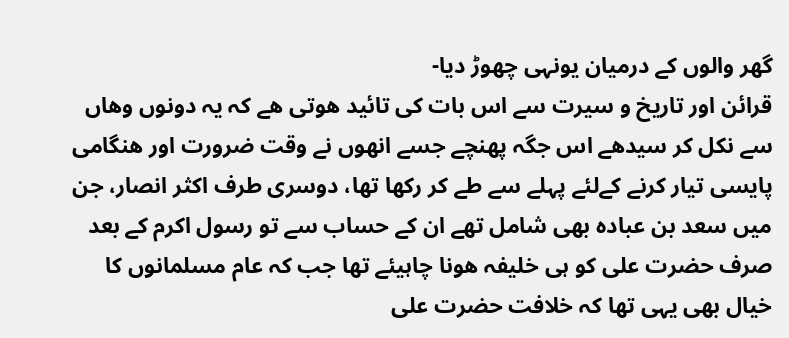گھر والوں کے درمیان یونہی چھوڑ دیا-
قرائن اور تاریخ و سیرت سے اس بات کی تائید ھوتی ھے کہ یہ دونوں وھاں سے نکل کر سیدھے اس جگہ پھنچے جسے انھوں نے وقت ضرورت اور ھنگامی پایسی تیار کرنے کےلئے پہلے سے طے کر رکھا تھا، دوسری طرف اکثر انصار، جن میں سعد بن عبادہ بھی شامل تھے ان کے حساب سے تو رسول اکرم کے بعد صرف حضرت علی کو ہی خلیفہ ھونا چاہیئے تھا جب کہ عام مسلمانوں کا خیال بھی یہی تھا کہ خلافت حضرت علی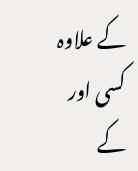کے علاوہ کسی اور کے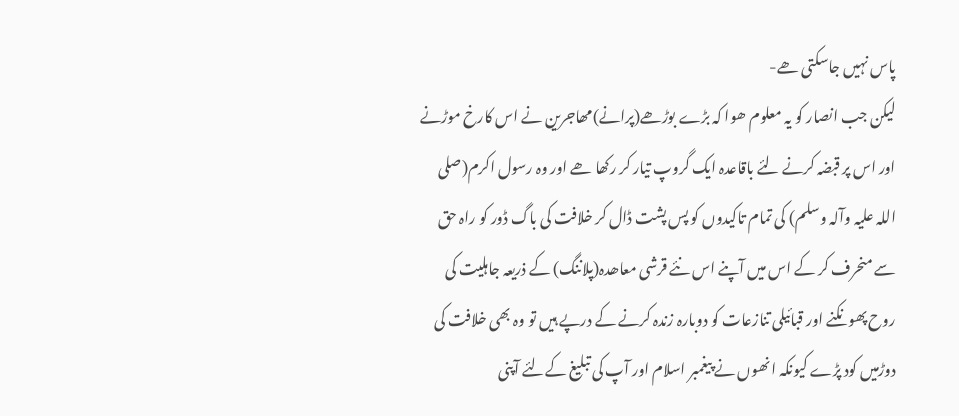پاس نہیں جاسکتی ھے-
لیکن جب انصار کو یہ معلوم ھوا کہ بڑے بوڑھے(پرانے)مھاجرین نے اس کارخ موڑنے اور اس پر قبضہ کرنے لئے باقاعدہ ایک گروپ تیار کر رکھا ھے اور وہ رسول اکرم(صلی اللہ علیہ وآلہ وسلم) کی تمام تاکیدوں کو پس پشت ڈال کر خلافت کی باگ ڈور کو راہ حق سے منحرف کر کے اس میں آپنے اس نئے قرشی معاھدہ(پلاننگ) کے ذریعہ جاہلیت کی روح پھونکنے اور قبائیلی تنازعات کو دوبارہ زندہ کرنے کے درپے ہیں تو وہ بھی خلافت کی دوڑمیں کود پڑے کیونکہ انھوں نے پیغمبر اسلام اور آپ کی تبلیغ کےلئے آپنی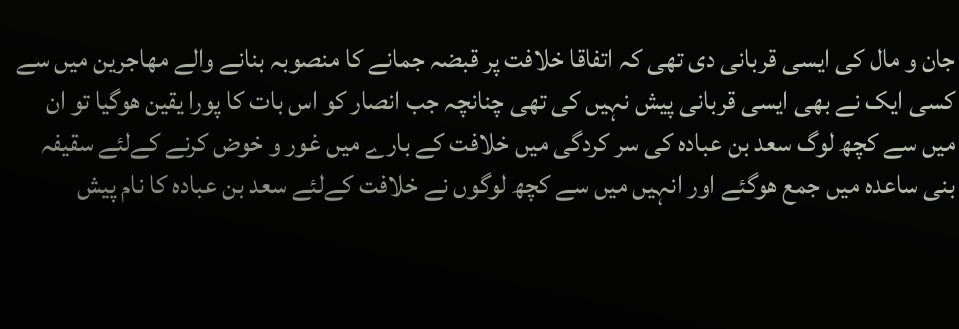جان و مال کی ایسی قربانی دی تھی کہ اتفاقا خلافت پر قبضہ جمانے کا منصوبہ بنانے والے مھاجرین میں سے کسی ایک نے بھی ایسی قربانی پیش نہیں کی تھی چنانچہ جب انصار کو اس بات کا پورا یقین ھوگیا تو ان میں سے کچھ لوگ سعد بن عبادہ کی سر کردگی میں خلافت کے بارے میں غور و خوض کرنے کےلئے سقیفہ بنی ساعدہ میں جمع ھوگئے اور انہیں میں سے کچھ لوگوں نے خلافت کےلئے سعد بن عبادہ کا نام پیش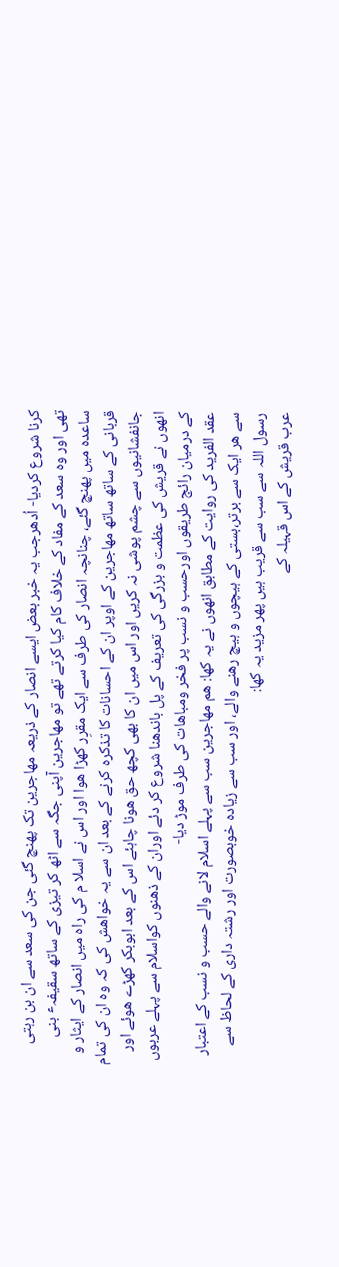کرنا شروع کردیا- اُدھرجب یہ خبر بعض ایسے انصار کے ذریعہ مھاجرین تک پھنچ گئی جن کی سعد سے ان بن رہتی تھی اور وہ سعد کے مفاد کے خلاف کام کیا کرتے تھے تو مھاجرین آپنی جگہ سے اٹھ کر تیزی کے ساتھ سقیفہٴ بنی ساعدہ میں پھنچ گئے، چنانچہ انصار کی طرف سے ایک مقرِر کھڑا ھوا اور اس نے اسلا م کی راہ میں انصار کے ایثار و قربانی کے ساتھ ساتھ مھاجرین کے اوپر ان کے احسانات کا تذکرہ کرنے کے بعد ان سے یہ خواھش کی کہ وہ ان کی تمام جانفشانیوں سے چشم پوشی نہ کریں اور اس میں ان کا بھی کچھ حق ھونا چاہئے اس کے بعد ابوبکر کھڑے ھوئے اور انھوں نے قریش کی عظمت و بزرگی کی تعریف کے پل باندھنا شروع کر دئے اوران کے ذھنوں کواسلام سے پہلے عربوں کے درمیان رائج طریقوں اورحسب و نسب پر فخر ومباھات کی طرف موڑ دیا-
عقد الفرید کی روایت کے مطابق انھوں نے یہ کھا: ھم مھاجرین سب سے پہلے اسلام لانے والے حسب و نسب کے اعتبار سے ھر ایک سے برتر،بستی کے ہیچوں و ہیچ رھنے والے، اور سب سے زیادہ خوبصورت اور رشتہ داری کے لحاظ سے رسول اللہ سے سب سے قریب ہیں پھر مزید یہ کھا:
عرب قریش کے اس قہیلہ کے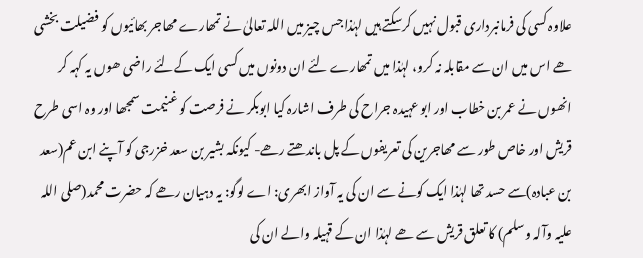علاوہ کسی کی فرمانبرداری قبول نہیں کرسکتے ہیں لہٰذا جس چیز میں اللہ تعالیٰ نے تمھارے مھاجر بھائیوں کو فضیلت بخشی ھے اس میں ان سے مقابلہ نہ کرو، لہٰذا میں تمھارے لئے ان دونوں میں کسی ایک کےلئے راضی ھوں یہ کہہ کر انھوں نے عمر بن خطاب اور ابو عہیدہ جراح کی طرف اشارہ کیا ابوبکر نے فرصت کو غنیمت سمجھا اور وہ اسی طرح قریش اور خاص طور سے مھاجرین کی تعریفوں کے پل باندھتے رھے- کیونکہ بشیر بن سعد خزرجی کو آپنے ابن عم(سعد بن عبادہ)سے حسد تھا لہٰذا ایک کونے سے ان کی یہ آواز ابھری: اے لوگو: یہ دہیان رھے کہ حضرت محمد(صلی اللہ علیہ وآلہ وسلم) کا تعلق قریش سے ھے لہٰذا ان کے قہیلہ والے ان کی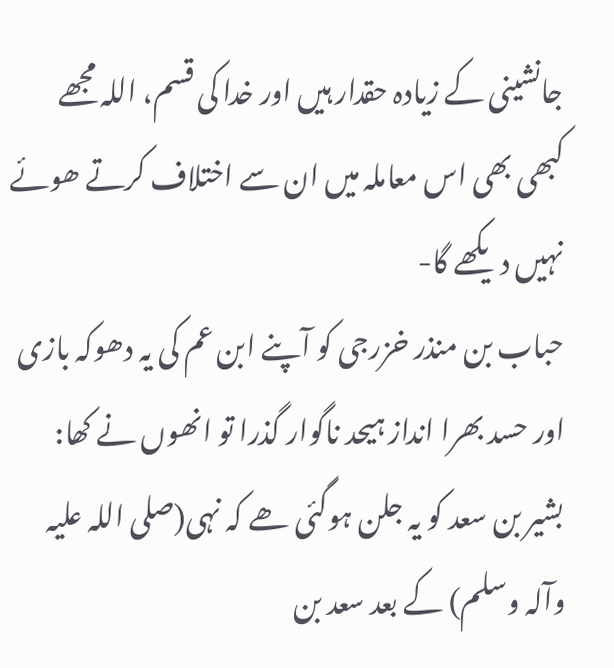جانشینی کے زیادہ حقدار ہیں اور خدا کی قسم، اللہ مجھے کبھی بھی اس معاملہ میں ان سے اختلاف کرتے ھوئے نہیں دیکھے گا-
حباب بن منذر خزرجی کو آپنے ابن عم کی یہ دھوکہ بازی اور حسد بھرا انداز ہیحد ناگوار گذرا تو انھوں نے کھا: بشیر بن سعد کو یہ جلن ہوگئی ھے کہ نہی(صلی اللہ علیہ وآلہ وسلم) کے بعد سعد بن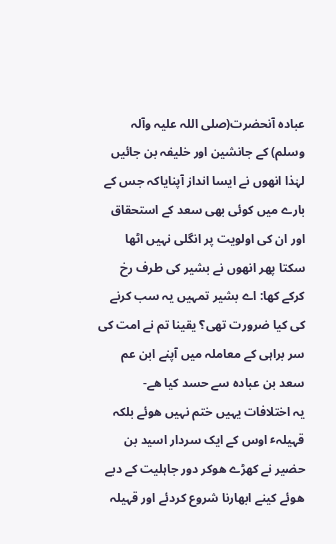عبادہ آنحضرت(صلی اللہ علیہ وآلہ وسلم) کے جانشین اور خلیفہ بن جائیں لہٰذا انھوں نے ایسا انداز آپنایاکہ جس کے بارے میں کوئی بھی سعد کے استحقاق اور ان کی اولویت پر انگلی نہیں اٹھا سکتا پھر انھوں نے بشیر کی طرف رخ کرکے کھا: اے بشیر تمہیں یہ سب کرنے کی کیا ضرورت تھی؟ یقینا تم نے امت کی سر براہی کے معاملہ میں آپنے ابن عم سعد بن عبادہ سے حسد کیا ھے-
یہ اختلافات یہیں ختم نہیں ھوئے بلکہ قہیلہٴ اوس کے ایک سردار اسید بن حضیر نے کھڑے ھوکر دور جاہلیت کے دبے ھوئے کینے ابھارنا شروع کردئے اور قہیلہ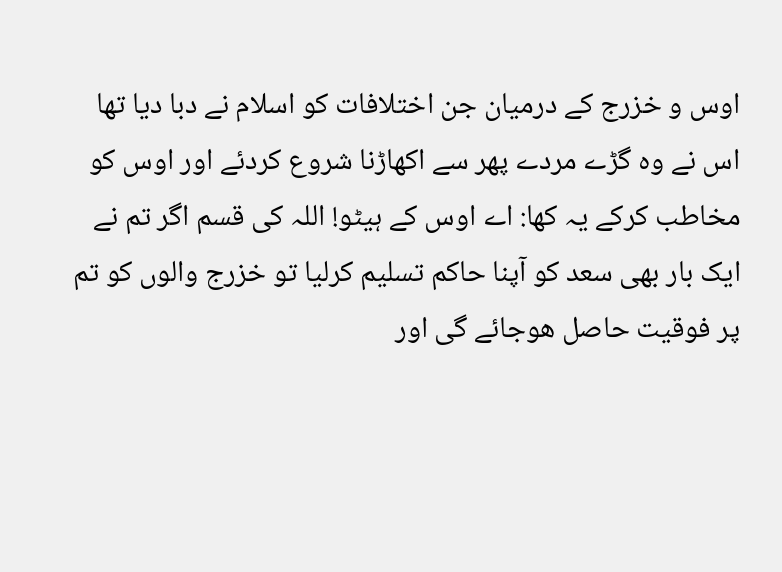اوس و خزرج کے درمیان جن اختلافات کو اسلام نے دبا دیا تھا اس نے وہ گڑے مردے پھر سے اکھاڑنا شروع کردئے اور اوس کو مخاطب کرکے یہ کھا: اے اوس کے ہیٹو! اللہ کی قسم اگر تم نے ایک بار بھی سعد کو آپنا حاکم تسلیم کرلیا تو خزرج والوں کو تم پر فوقیت حاصل ھوجائے گی اور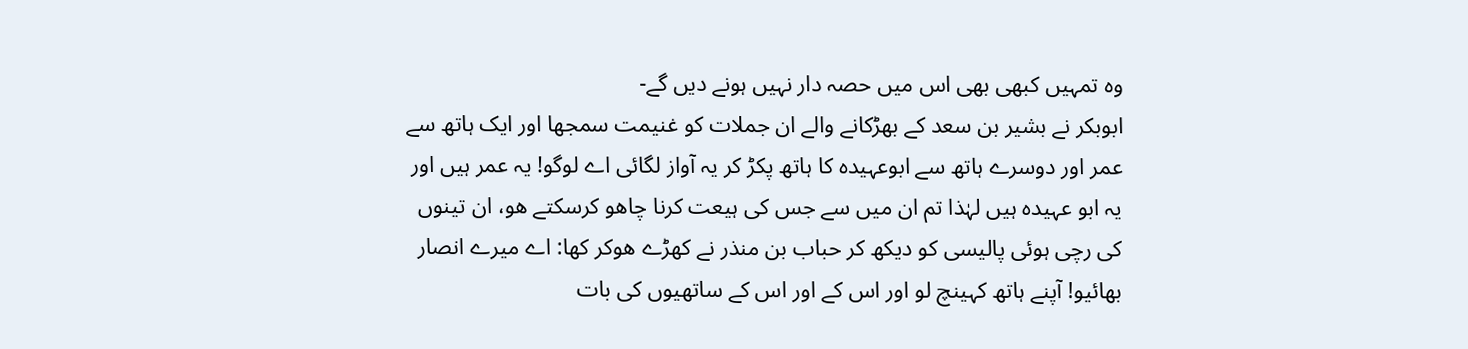وہ تمہیں کبھی بھی اس میں حصہ دار نہیں ہونے دیں گے-
ابوبکر نے بشیر بن سعد کے بھڑکانے والے ان جملات کو غنیمت سمجھا اور ایک ہاتھ سے عمر اور دوسرے ہاتھ سے ابوعہیدہ کا ہاتھ پکڑ کر یہ آواز لگائی اے لوگو! یہ عمر ہیں اور یہ ابو عہیدہ ہیں لہٰذا تم ان میں سے جس کی ہیعت کرنا چاھو کرسکتے ھو، ان تینوں کی رچی ہوئی پالیسی کو دیکھ کر حباب بن منذر نے کھڑے ھوکر کھا: اے میرے انصار بھائیو! آپنے ہاتھ کہینچ لو اور اس کے اور اس کے ساتھیوں کی بات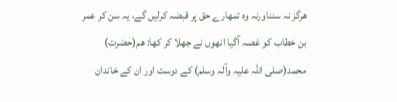ھرگز نہ سنناورنہ وہ تمھارے حق پر قبضہ کرلیں گے، یہ سن کر عمر بن خطاب کو غصہ آگیا انھوں نے جھلا کر کھا: ھم(حضرت) محمد(صلی اللہ علیہ وآلہ وسلم) کے دوست اور ان کے خاندان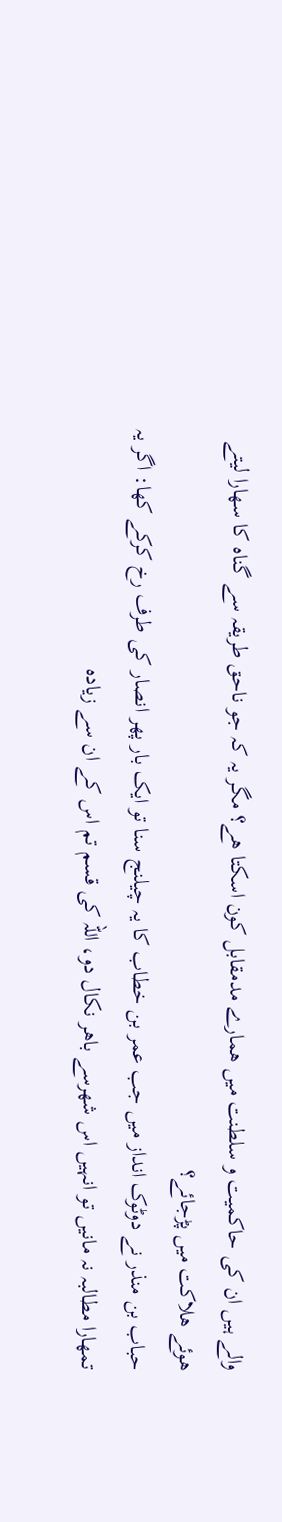والے ہیں ان کی حاکمیت و سلطنت میں ھمارے مدمقابل کون اسکتا ھے؟ مگر یہ کہ جو ناحق طریقہ سے گناہ کا سھارا لیتے ھوئے ھلاکت میں پڑجائے؟
حباب بن منذر نے دوٹوک انداز میں جب عمر بن خطاب کا یہ چیلنج سنا تو ایک بار پھر انصار کی طرف رخ کرکے کھا: اگر یہ تمھارا مطالبہ نہ مانیں تو انہیں اس شھرسے باھر نکال دو، اللہ کی قسم تم اس کے ان سے زیادہ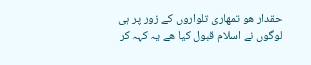حقدار ھو تمھاری تلواروں کے زور پر ہی لوگوں نے اسلام قبول کیا ھے یہ کہہ کر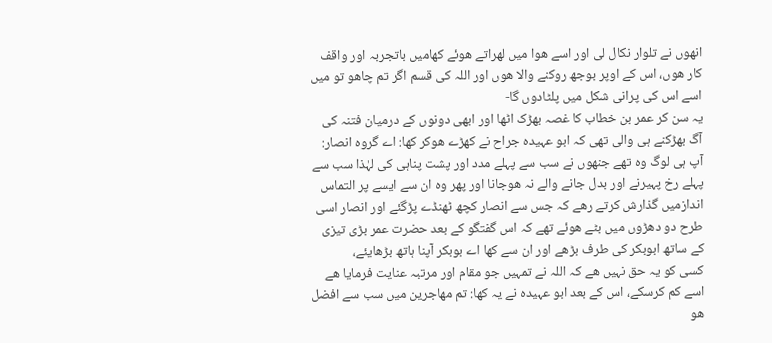انھوں نے تلوار نکال لی اور اسے ھوا میں لھراتے ھوئے کھامیں باتجربہ اور واقف کار ھوں، اس کے اوپر بوجھ روکنے والا ھوں اور اللہ کی قسم اگر تم چاھو تو میں اسے اس کی پرانی شکل میں پلٹادوں گا-
یہ سن کر عمر بن خطاب کا غصہ بھڑک اٹھا اور ابھی دونوں کے درمیان فتنہ کی آگ بھڑکنے ہی والی تھی کہ ابو عہیدہ جراح نے کھڑے ھوکر کھا: اے گروہ انصار: آپ ہی لوگ وہ تھے جنھوں نے سب سے پہلے مدد اور پشت پناہی کی لہٰذا سب سے پہلے رخ پہیرنے اور بدل جانے والے نہ ھوجانا اور پھر وہ ان سے ایسے پر التماس اندازمیں گذارش کرتے رھے کہ جس سے انصار کچھ ٹھنڈے پڑگئے اور انصار اسی طرح دو دھڑوں میں بٹے ھوئے تھے کہ اس گفتگو کے بعد حضرت عمر بڑی تیزی کے ساتھ ابوبکر کی طرف بڑھے اور ان سے کھا اے بوبکر آپنا ہاتھ بڑھایئے،
کسی کو یہ حق نہیں ھے کہ اللہ نے تمہیں جو مقام اور مرتبہ عنایت فرمایا ھے اسے کم کرسکے، اس کے بعد ابو عہیدہ نے یہ کھا: تم مھاجرین میں سب سے افضل ھو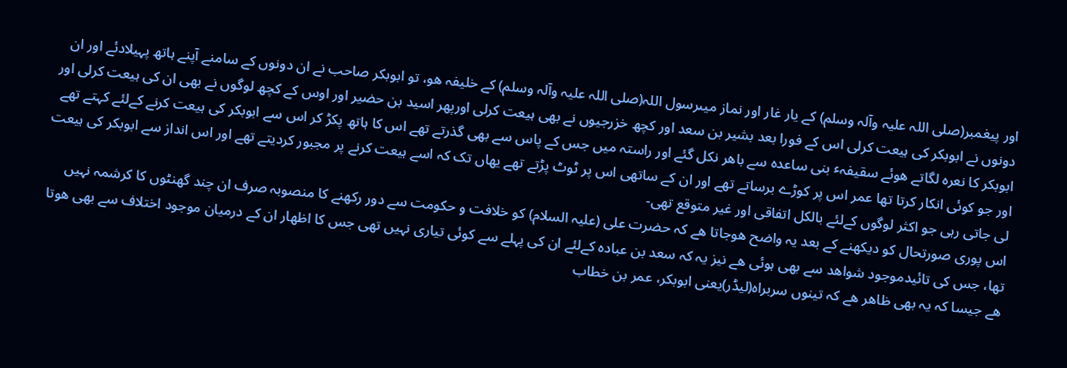اور پیغمبر(صلی اللہ علیہ وآلہ وسلم) کے یار غار اور نماز میںرسول اللہ(صلی اللہ علیہ وآلہ وسلم) کے خلیفہ ھو، تو ابوبکر صاحب نے ان دونوں کے سامنے آپنے ہاتھ پہیلادئے اور ان دونوں نے ابوبکر کی ہیعت کرلی اس کے فورا بعد بشیر بن سعد اور کچھ خزرجیوں نے بھی ہیعت کرلی اورپھر اسید بن حضیر اور اوس کے کچھ لوگوں نے بھی ان کی ہیعت کرلی اور ابوبکر کا نعرہ لگاتے ھوئے سقیفہٴ بنی ساعدہ سے باھر نکل گئے اور راستہ میں جس کے پاس سے بھی گذرتے تھے اس کا ہاتھ پکڑ کر اس سے ابوبکر کی ہیعت کرنے کےلئے کہتے تھے اور جو کوئی انکار کرتا تھا عمر اس پر کوڑے برساتے تھے اور ان کے ساتھی اس پر ٹوٹ پڑتے تھے یھاں تک کہ اسے ہیعت کرنے پر مجبور کردیتے تھے اور اس انداز سے ابوبکر کی ہیعت لی جاتی رہی جو اکثر لوگوں کےلئے بالکل اتفاقی اور غیر متوقع تھی-
اس پوری صورتحال کو دیکھنے کے بعد یہ واضح ھوجاتا ھے کہ حضرت علی (علیہ السلام) کو خلافت و حکومت سے دور رکھنے کا منصوبہ صرف ان چند گھنٹوں کا کرشمہ نہیں تھا، جس کی تائیدموجود شواھد سے بھی ہوئی ھے نیز یہ کہ سعد بن عبادہ کےلئے ان کی پہلے سے کوئی تیاری نہیں تھی جس کا اظھار ان کے درمیان موجود اختلاف سے بھی ھوتا ھے جیسا کہ یہ بھی ظاھر ھے کہ تینوں سربراہ(لیڈر)یعنی ابوبکر، عمر بن خطاب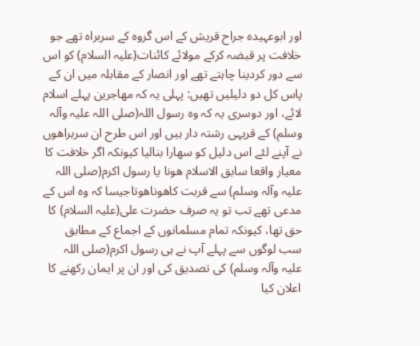اور ابوعہیدہ جراح قریش کے اس گروہ کے سربراہ تھے جو خلافت پر قبضہ کرکے مولائے کائنات(علیہ السلام) کو اس سے دور کردینا چاہتے تھے اور انصار کے مقابلہ میں ان کے پاس کل دو دلیلیں تھیں: پہلی یہ کہ مھاجرین پہلے اسلام لائے، اور دوسری یہ کہ وہ رسول اللہ(صلی اللہ علیہ وآلہ وسلم) کے قریہی رشتہ دار ہیں اور اس طرح ان سربراھوں نے آپنے لئے اس دلیل کو سھارا بنالیا کیونکہ اگر خلافت کا معیار واقعا سابق الاسلام ھونا یا رسول اکرم(صلی اللہ علیہ وآلہ وسلم) سے قربت کاھوناھوتاجیسا کہ وہ اس کے مدعی تھے تب تو یہ صرف حضرت علی(علیہ السلام) کا حق تھا، کیونکہ تمام مسلمانوں کے اجماع کے مطابق سب لوگوں سے پہلے آپ نے ہی رسول اکرم(صلی اللہ علیہ وآلہ وسلم) کی تصدیق کی اور ان پر ایمان رکھنے کا اعلان کیا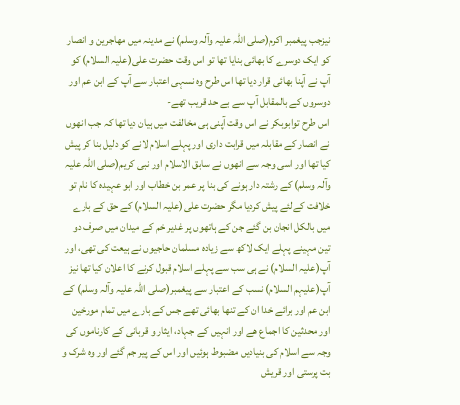نیزجب پیغمبر اکرم(صلی اللہ علیہ وآلہ وسلم) نے مدینہ میں مھاجرین و انصار کو ایک دوسرے کا بھائی بنایا تھا تو اس وقت حضرت علی(علیہ السلام) کو آپ نے آپنا بھائی قرار دیا تھا اس طرح وہ نسہی اعتبار سے آپ کے ابن عم اور دوسروں کے بالمقابل آپ سے بے حد قریب تھے-
اس طرح توابوبکر نے اس وقت آپنی ہی مخالفت میں ہیان دیا تھا کہ جب انھوں نے انصار کے مقابلہ میں قرابت داری اور پہلے اسلام لانے کو دلیل بنا کر پیش کیا تھا اور اسی وجہ سے انھوں نے سابق الاسلام اور نبی کریم(صلی اللہ علیہ وآلہ وسلم) کے رشتہ دار ہونے کی بنا پر عمر بن خطاب اور ابو عہیدہ کا نام تو خلافت کےلئے پیش کردیا مگر حضرت علی(علیہ السلام) کے حق کے بارے میں بالکل انجان بن گئے جن کے ہاتھوں پر غدیر خم کے میدان میں صرف دو تین مہینے پہلے ایک لاکھ سے زیادہ مسلمان حاجیوں نے ہیعت کی تھی، اور آپ(علیہ السلام) نے ہی سب سے پہلے اسلام قبول کرنے کا اعلان کیا تھا نیز آپ(علیہم السلام) نسب کے اعتبار سے پیغمبر(صلی اللہ علیہ وآلہ وسلم) کے ابن عم اور برائے خدا ان کے تنھا بھائی تھے جس کے بارے میں تمام مورخین اور محدثین کا اجماع ھے اور انہیں کے جہاد، ایثار و قربانی کے کارناموں کی وجہ سے اسلام کی بنیادیں مضبوط ہوئیں اور اس کے پیر جم گئے اور وہ شرک و بت پرستی اور قریش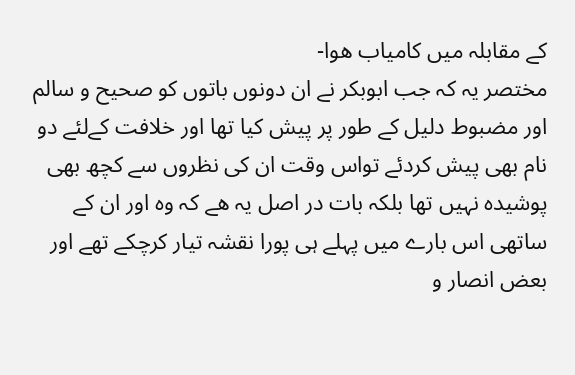کے مقابلہ میں کامیاب ھوا-
مختصر یہ کہ جب ابوبکر نے ان دونوں باتوں کو صحیح و سالم اور مضبوط دلیل کے طور پر پیش کیا تھا اور خلافت کےلئے دو نام بھی پیش کردئے تواس وقت ان کی نظروں سے کچھ بھی پوشیدہ نہیں تھا بلکہ بات در اصل یہ ھے کہ وہ اور ان کے ساتھی اس بارے میں پہلے ہی پورا نقشہ تیار کرچکے تھے اور بعض انصار و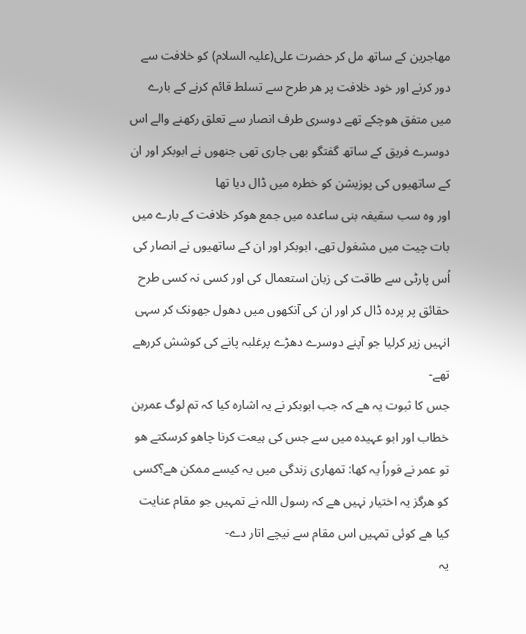مھاجرین کے ساتھ مل کر حضرت علی(علیہ السلام) کو خلافت سے دور کرنے اور خود خلافت پر ھر طرح سے تسلط قائم کرنے کے بارے میں متفق ھوچکے تھے دوسری طرف انصار سے تعلق رکھنے والے اس دوسرے فریق کے ساتھ گفتگو بھی جاری تھی جنھوں نے ابوبکر اور ان کے ساتھیوں کی پوزیشن کو خطرہ میں ڈال دیا تھا
اور وہ سب سقیفہ بنی ساعدہ میں جمع ھوکر خلافت کے بارے میں بات چیت میں مشغول تھے، ابوبکر اور ان کے ساتھیوں نے انصار کی اُس پارٹی سے طاقت کی زبان استعمال کی اور کسی نہ کسی طرح حقائق پر پردہ ڈال کر اور ان کی آنکھوں میں دھول جھونک کر سہی انہیں زیر کرلیا جو آپنے دوسرے دھڑے پرغلبہ پانے کی کوشش کررھے تھے-
جس کا ثبوت یہ ھے کہ جب ابوبکر نے یہ اشارہ کیا کہ تم لوگ عمربن خطاب اور ابو عہیدہ میں سے جس کی ہیعت کرنا چاھو کرسکتے ھو تو عمر نے فوراً یہ کھا: تمھاری زندگی میں یہ کیسے ممکن ھے؟کسی کو ھرگز یہ اختیار نہیں ھے کہ رسول اللہ نے تمہیں جو مقام عنایت کیا ھے کوئی تمہیں اس مقام سے نیچے اتار دے-
یہ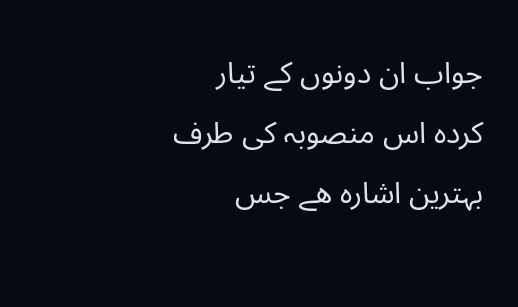جواب ان دونوں کے تیار کردہ اس منصوبہ کی طرف بہترین اشارہ ھے جس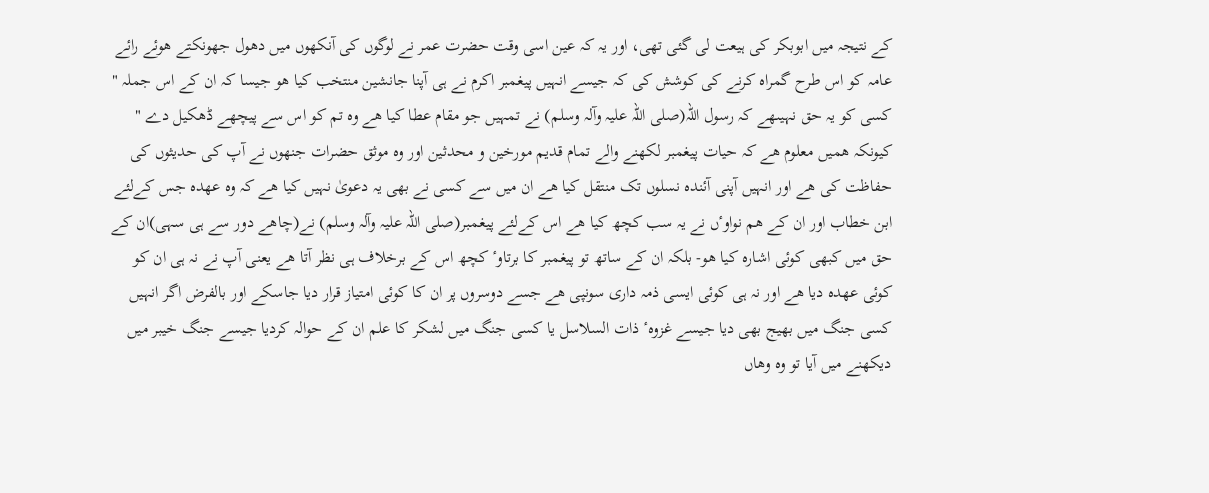کے نتیجہ میں ابوبکر کی ہیعت لی گئی تھی، اور یہ کہ عین اسی وقت حضرت عمر نے لوگوں کی آنکھوں میں دھول جھونکتے ھوئے رائے عامہ کو اس طرح گمراہ کرنے کی کوشش کی کہ جیسے انہیں پیغمبر اکرم نے ہی آپنا جانشین منتخب کیا ھو جیسا کہ ان کے اس جملہ " کسی کو یہ حق نہیںھے کہ رسول اللہ(صلی اللہ علیہ وآلہ وسلم) نے تمہیں جو مقام عطا کیا ھے وہ تم کو اس سے پیچھے ڈھکیل دے " کیونکہ ھمیں معلوم ھے کہ حیات پیغمبر لکھنے والے تمام قدیم مورخین و محدثین اور وہ موثق حضرات جنھوں نے آپ کی حدیثوں کی حفاظت کی ھے اور انہیں آپنی آئندہ نسلوں تک منتقل کیا ھے ان میں سے کسی نے بھی یہ دعویٰ نہیں کیا ھے کہ وہ عھدہ جس کےلئے ابن خطاب اور ان کے ھم نواوٴں نے یہ سب کچھ کیا ھے اس کےلئے پیغمبر(صلی اللہ علیہ وآلہ وسلم) نے(چاھے دور سے ہی سہی)ان کے حق میں کبھی کوئی اشارہ کیا ھو- بلکہ ان کے ساتھ تو پیغمبر کا برتاوٴ کچھ اس کے برخلاف ہی نظر آتا ھے یعنی آپ نے نہ ہی ان کو کوئی عھدہ دیا ھے اور نہ ہی کوئی ایسی ذمہ داری سونپی ھے جسے دوسروں پر ان کا کوئی امتیاز قرار دیا جاسکے اور بالفرض اگر انہیں کسی جنگ میں بھیج بھی دیا جیسے غزوہٴ ذات السلاسل یا کسی جنگ میں لشکر کا علم ان کے حوالہ کردیا جیسے جنگ خیبر میں دیکھنے میں آیا تو وہ وھاں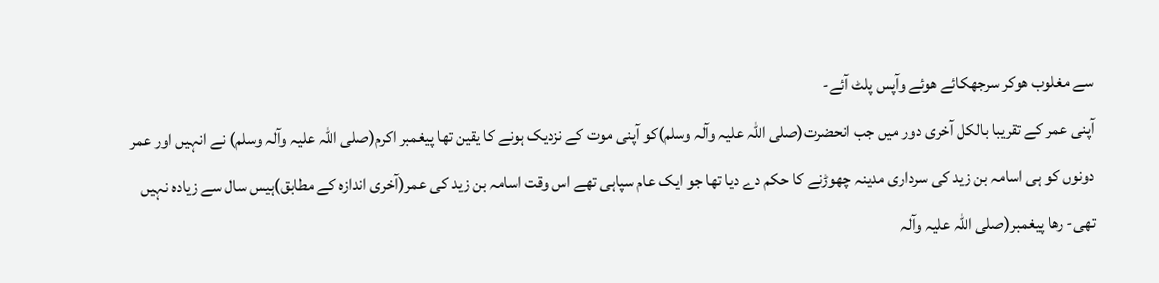سے مغلوب ھوکر سرجھکائے ھوئے وآپس پلٹ آئے-
آپنی عمر کے تقریبا بالکل آخری دور میں جب انحضرت(صلی اللہ علیہ وآلہ وسلم)کو آپنی موت کے نزدیک ہونے کا یقین تھا پیغمبر اکرم(صلی اللہ علیہ وآلہ وسلم) نے انہیں اور عمر دونوں کو ہی اسامہ بن زید کی سرداری مدینہ چھوڑنے کا حکم دے دیا تھا جو ایک عام سپاہی تھے اس وقت اسامہ بن زید کی عمر(آخری اندازہ کے مطابق)ہیس سال سے زیادہ نہیں تھی- رھا پیغمبر(صلی اللہ علیہ وآلہ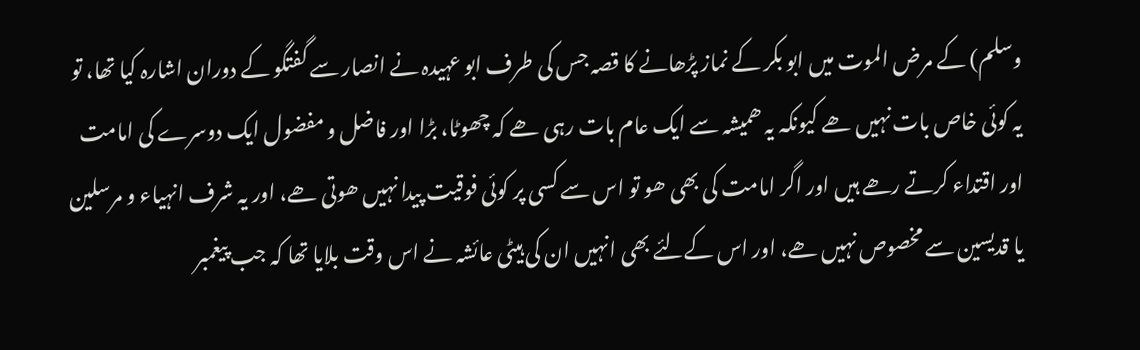وسلم) کے مرض الموت میں ابو بکر کے نماز پڑھانے کا قصہ جس کی طرف ابو عہیدہ نے انصار سے گفتگو کے دوران اشارہ کیا تھا، تو یہ کوئی خاص بات نہیں ھے کیونکہ یہ ھمیشہ سے ایک عام بات رہی ھے کہ چھوٹا، بڑا اور فاضل و مفضول ایک دوسرے کی امامت اور اقتداء کرتے رھے ہیں اور اگر امامت کی بھی ھو تو اس سے کسی پر کوئی فوقیت پیدا نہیں ھوتی ھے، اور یہ شرف انہیاء و مرسلین یا قدیسین سے مخصوص نہیں ھے، اور اس کےلئے بھی انہیں ان کی ہیٹی عائشہ نے اس وقت بلایا تھا کہ جب پیغمبر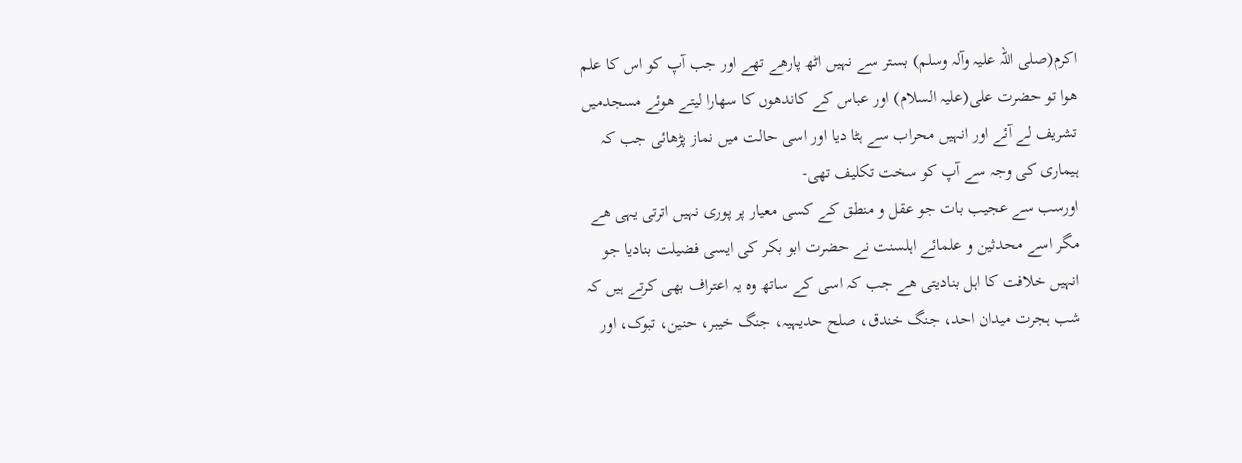اکرم(صلی اللہ علیہ وآلہ وسلم) بستر سے نہیں اٹھ پارھے تھے اور جب آپ کو اس کا علم ھوا تو حضرت علی(علیہ السلام) اور عباس کے کاندھوں کا سھارا لیتے ھوئے مسجدمیں تشریف لے آئے اور انہیں محراب سے ہٹا دیا اور اسی حالت میں نماز پڑھائی جب کہ ہیماری کی وجہ سے آپ کو سخت تکلیف تھی-
اورسب سے عجیب بات جو عقل و منطق کے کسی معیار پر پوری نہیں اترتی یہی ھے مگر اسے محدثین و علمائے اہلسنت نے حضرت ابو بکر کی ایسی فضیلت بنادیا جو انہیں خلافت کا اہل بنادیتی ھے جب کہ اسی کے ساتھ وہ یہ اعتراف بھی کرتے ہیں کہ شب ہجرت میدان احد، جنگ خندق، صلح حدیہیہ، جنگ خیبر، حنین، تبوک، اور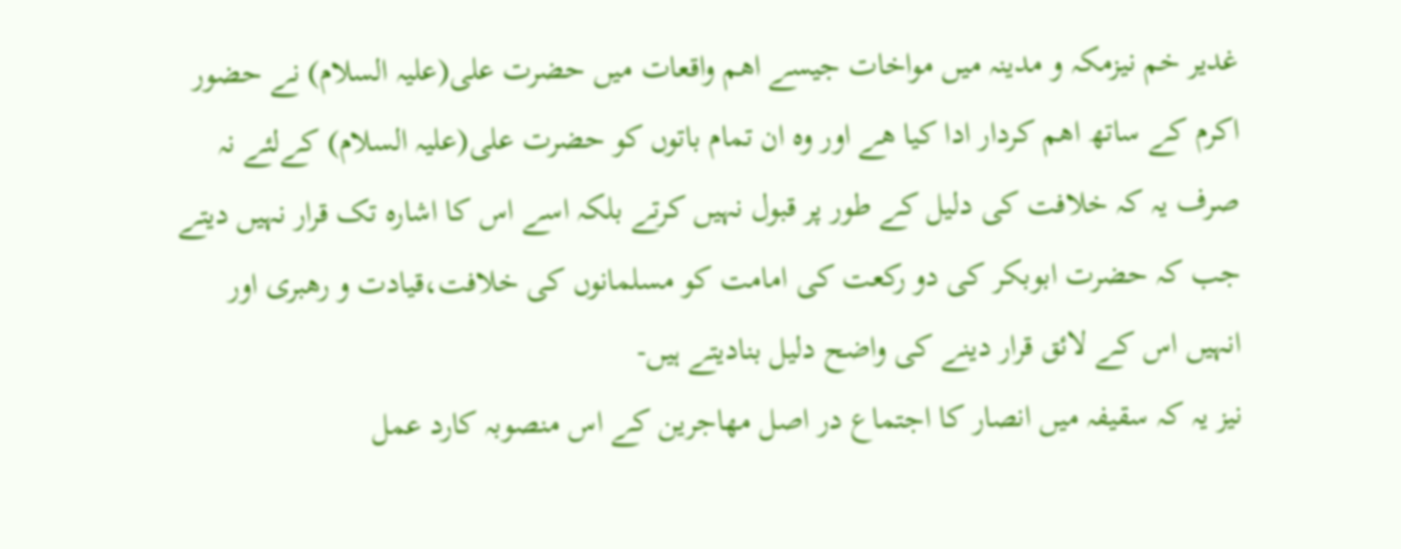غدیر خم نیزمکہ و مدینہ میں مواخات جیسے اھم واقعات میں حضرت علی(علیہ السلام) نے حضور اکرم کے ساتھ اھم کردار ادا کیا ھے اور وہ ان تمام باتوں کو حضرت علی(علیہ السلام) کےلئے نہ صرف یہ کہ خلافت کی دلیل کے طور پر قبول نہیں کرتے بلکہ اسے اس کا اشارہ تک قرار نہیں دیتے جب کہ حضرت ابوبکر کی دو رکعت کی امامت کو مسلمانوں کی خلافت،قیادت و رھبری اور انہیں اس کے لائق قرار دینے کی واضح دلیل بنادیتے ہیں-
نیز یہ کہ سقیفہ میں انصار کا اجتماع در اصل مھاجرین کے اس منصوبہ کارد عمل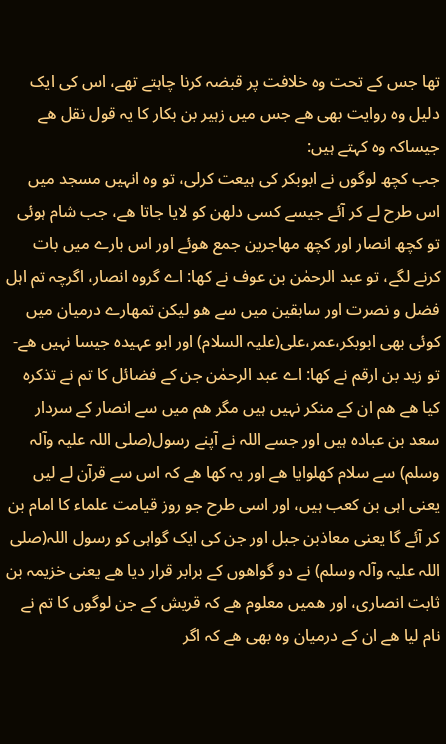تھا جس کے تحت وہ خلافت پر قبضہ کرنا چاہتے تھے، اس کی ایک دلیل وہ روایت بھی ھے جس میں زہیر بن بکار کا یہ قول نقل ھے جیساکہ وہ کہتے ہیں:
جب کچھ لوگوں نے ابوبکر کی ہیعت کرلی، تو وہ انہیں مسجد میں اس طرح لے کر آئے جیسے کسی دلھن کو لایا جاتا ھے، جب شام ہوئی تو کچھ انصار اور کچھ مھاجرین جمع ھوئے اور اس بارے میں بات کرنے لگے، تو عبد الرحمٰن بن عوف نے کھا: اے گروہ انصار، اگرچہ تم اہل فضل و نصرت اور سابقین میں سے ھو لیکن تمھارے درمیان میں کوئی بھی ابوبکر،عمر،علی(علیہ السلام) اور ابو عہیدہ جیسا نہیں ھے-
تو زید بن ارقم نے کھا: اے عبد الرحمٰن جن کے فضائل کا تم نے تذکرہ کیا ھے ھم ان کے منکر نہیں ہیں مگر ھم میں سے انصار کے سردار سعد بن عبادہ ہیں اور جسے اللہ نے آپنے رسول(صلی اللہ علیہ وآلہ وسلم) سے سلام کھلوایا ھے اور یہ کھا ھے کہ اس سے قرآن لے لیں یعنی اہی بن کعب ہیں، اور اسی طرح جو روز قیامت علماء کا امام بن کر آئے گا یعنی معاذبن جبل اور جن کی ایک گواہی کو رسول اللہ(صلی اللہ علیہ وآلہ وسلم) نے دو گواھوں کے برابر قرار دیا ھے یعنی خزیمہ بن ثابت انصاری، اور ھمیں معلوم ھے کہ قریش کے جن لوگوں کا تم نے نام لیا ھے ان کے درمیان وہ بھی ھے کہ اگر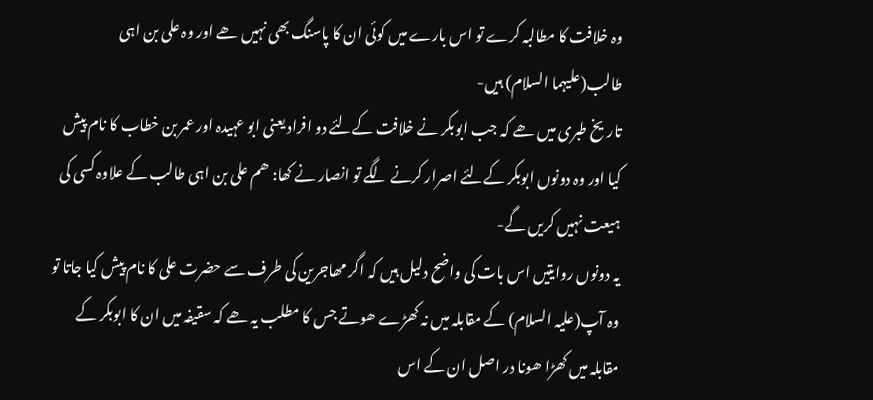وہ خلافت کا مطالبہ کرے تو اس بارے میں کوئی ان کا پاسنگ بھی نہیں ھے اور وہ علی بن اہی طالب(علیہما السلام) ہیں-
تاریخ طبری میں ھے کہ جب ابوبکر نے خلافت کےلئے دو افراد یعنی ابو عہیدہ اور عمر بن خطاب کا نام پیش کیا اور وہ دونوں ابوبکر کےلئے اصرار کرنے لگے تو انصار نے کھا: ھم علی بن اہی طالب کے علاوہ کسی کی ہیعت نہیں کریں گے-
یہ دونوں روایتیں اس بات کی واضح دلیل ہیں کہ اگر مھاجرین کی طرف سے حضرت علی کا نام پیش کیا جاتا تو وہ آپ(علیہ السلام) کے مقابلہ میں نہ کھڑے ھوتے جس کا مطلب یہ ھے کہ سقیفہ میں ان کا ابوبکر کے مقابلہ میں کھڑا ھونا در اصل ان کے اس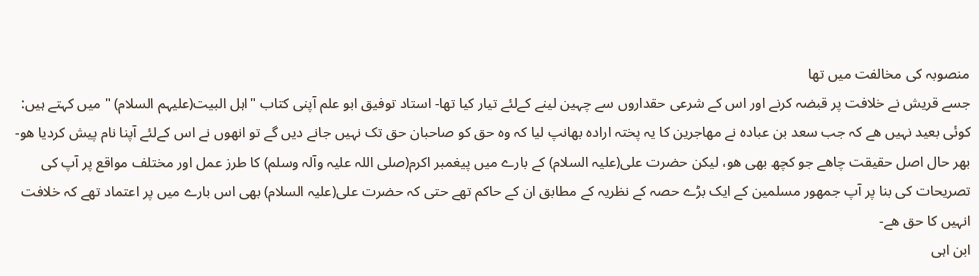منصوبہ کی مخالفت میں تھا
جسے قریش نے خلافت پر قبضہ کرنے اور اس کے شرعی حقداروں سے چہین لینے کےلئے تیار کیا تھا- استاد توفیق ابو علم آپنی کتاب "اہل البیت(علیہم السلام) " میں کہتے ہیں: کوئی بعید نہیں ھے کہ جب سعد بن عبادہ نے مھاجرین کا یہ پختہ ارادہ بھانپ لیا کہ وہ حق کو صاحبان حق تک نہیں جانے دیں گے تو انھوں نے اس کےلئے آپنا نام پیش کردیا ھو-
بھر حال اصل حقیقت چاھے جو کچھ بھی ھو، لیکن حضرت علی(علیہ السلام) کے بارے میں پیغمبر اکرم(صلی اللہ علیہ وآلہ وسلم) کا طرز عمل اور مختلف مواقع پر آپ کی تصریحات کی بنا پر آپ جمھور مسلمین کے ایک بڑے حصہ کے نظریہ کے مطابق ان کے حاکم تھے حتی کہ حضرت علی(علیہ السلام) بھی اس بارے میں پر اعتماد تھے کہ خلافت انہیں کا حق ھے-
ابن اہی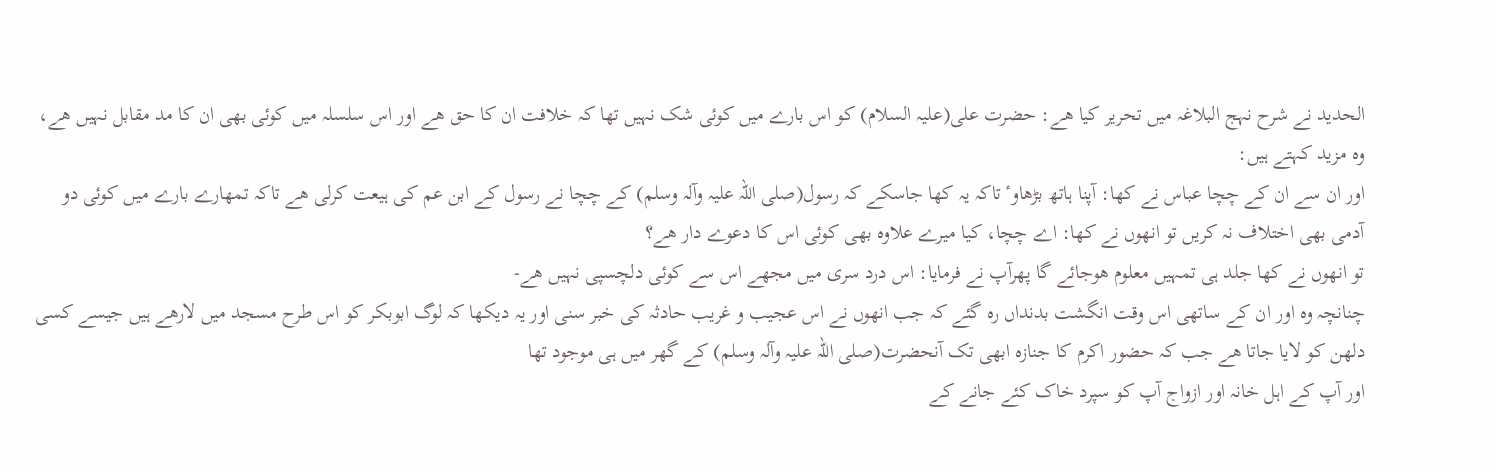الحدید نے شرح نہج البلاغہ میں تحریر کیا ھے: حضرت علی(علیہ السلام) کو اس بارے میں کوئی شک نہیں تھا کہ خلافت ان کا حق ھے اور اس سلسلہ میں کوئی بھی ان کا مد مقابل نہیں ھے، وہ مزید کہتے ہیں:
اور ان سے ان کے چچا عباس نے کھا: آپنا ہاتھ بڑھاوٴ تاکہ یہ کھا جاسکے کہ رسول(صلی اللہ علیہ وآلہ وسلم) کے چچا نے رسول کے ابن عم کی ہیعت کرلی ھے تاکہ تمھارے بارے میں کوئی دو آدمی بھی اختلاف نہ کریں تو انھوں نے کھا: اے چچا، کیا میرے علاوہ بھی کوئی اس کا دعوے دار ھے؟
تو انھوں نے کھا جلد ہی تمہیں معلوم ھوجائے گا پھرآپ نے فرمایا: اس درد سری میں مجھے اس سے کوئی دلچسپی نہیں ھے-
چنانچہ وہ اور ان کے ساتھی اس وقت انگشت بدنداں رہ گئے کہ جب انھوں نے اس عجیب و غریب حادثہ کی خبر سنی اور یہ دیکھا کہ لوگ ابوبکر کو اس طرح مسجد میں لارھے ہیں جیسے کسی دلھن کو لایا جاتا ھے جب کہ حضور اکرم کا جنازہ ابھی تک آنحضرت(صلی اللہ علیہ وآلہ وسلم) کے گھر میں ہی موجود تھا
اور آپ کے اہل خانہ اور ازواج آپ کو سپرد خاک کئے جانے کے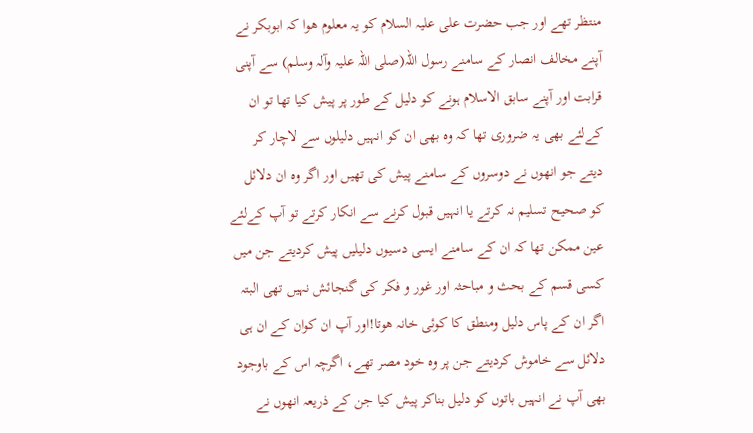منتظر تھے اور جب حضرت علی علیہ السلام کو یہ معلوم ھوا کہ ابوبکر نے آپنے مخالف انصار کے سامنے رسول اللہ(صلی اللہ علیہ وآلہ وسلم) سے آپنی قرابت اور آپنے سابق الاسلام ہونے کو دلیل کے طور پر پیش کیا تھا تو ان کےلئے بھی یہ ضروری تھا کہ وہ بھی ان کو انہیں دلیلوں سے لاچار کر دیتے جو انھوں نے دوسروں کے سامنے پیش کی تھیں اور اگر وہ ان دلائل کو صحیح تسلیم نہ کرتے یا انہیں قبول کرنے سے انکار کرتے تو آپ کےلئے عین ممکن تھا کہ ان کے سامنے ایسی دسیوں دلیلیں پیش کردیتے جن میں کسی قسم کے بحث و مباحثہ اور غور و فکر کی گنجائش نہیں تھی البتہ اگر ان کے پاس دلیل ومنطق کا کوئی خانہ ھوتا!اور آپ ان کوان کے ان ہی دلائل سے خاموش کردیتے جن پر وہ خود مصر تھے، اگرچہ اس کے باوجود بھی آپ نے انہیں باتوں کو دلیل بناکر پیش کیا جن کے ذریعہ انھوں نے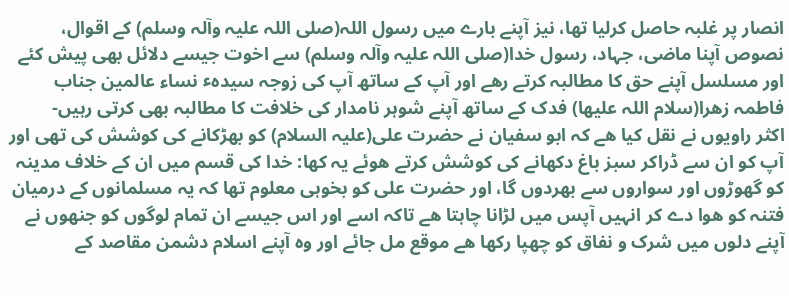انصار پر غلبہ حاصل کرلیا تھا، نیز آپنے بارے میں رسول اللہ(صلی اللہ علیہ وآلہ وسلم) کے اقوال، نصوص آپنا ماضی، جہاد، رسول خدا(صلی اللہ علیہ وآلہ وسلم) سے اخوت جیسے دلائل بھی پیش کئے اور مسلسل آپنے حق کا مطالبہ کرتے رھے اور آپ کے ساتھ آپ کی زوجہ سیدہٴ نساء عالمین جناب فاطمہ زھرا(سلام اللہ علیھا) فدک کے ساتھ آپنے شوہر نامدار کی خلافت کا مطالبہ بھی کرتی رہیں-
اکثر راویوں نے نقل کیا ھے کہ ابو سفیان نے حضرت علی(علیہ السلام) کو بھڑکانے کی کوشش کی تھی اور آپ کو ان سے ڈراکر سبز باغ دکھانے کی کوشش کرتے ھوئے یہ کھا: خدا کی قسم میں ان کے خلاف مدینہ کو گھوڑوں اور سواروں سے بھردوں گا، اور حضرت علی کو بخوہی معلوم تھا کہ یہ مسلمانوں کے درمیان فتنہ کو ھوا دے کر انہیں آپس میں لڑانا چاہتا ھے تاکہ اسے اور اس جیسے ان تمام لوگوں کو جنھوں نے آپنے دلوں میں شرک و نفاق کو چھپا رکھا ھے موقع مل جائے اور وہ آپنے اسلام دشمن مقاصد کے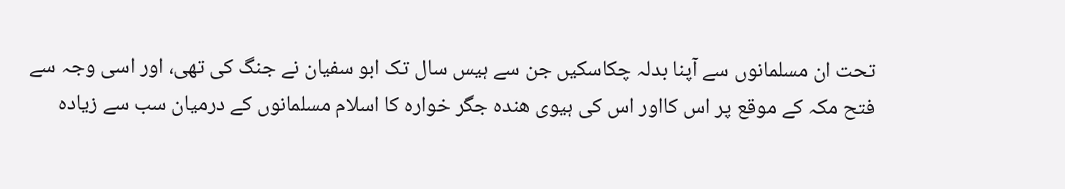تحت ان مسلمانوں سے آپنا بدلہ چکاسکیں جن سے ہیس سال تک ابو سفیان نے جنگ کی تھی، اور اسی وجہ سے فتح مکہ کے موقع پر اس کااور اس کی ہیوی ھندہ جگر خوارہ کا اسلام مسلمانوں کے درمیان سب سے زیادہ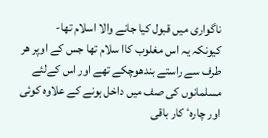ناگواری میں قبول کیا جانے والا اسلام تھا-
کیونکہ یہ اس مغلوب کاا سلام تھا جس کے اوپر ھر طرف سے راستے بندھوچکے تھے اور اس کےلئے مسلمانوں کی صف میں داخل ہونے کے علاوہ کوئی اور چارہٴ کار باقی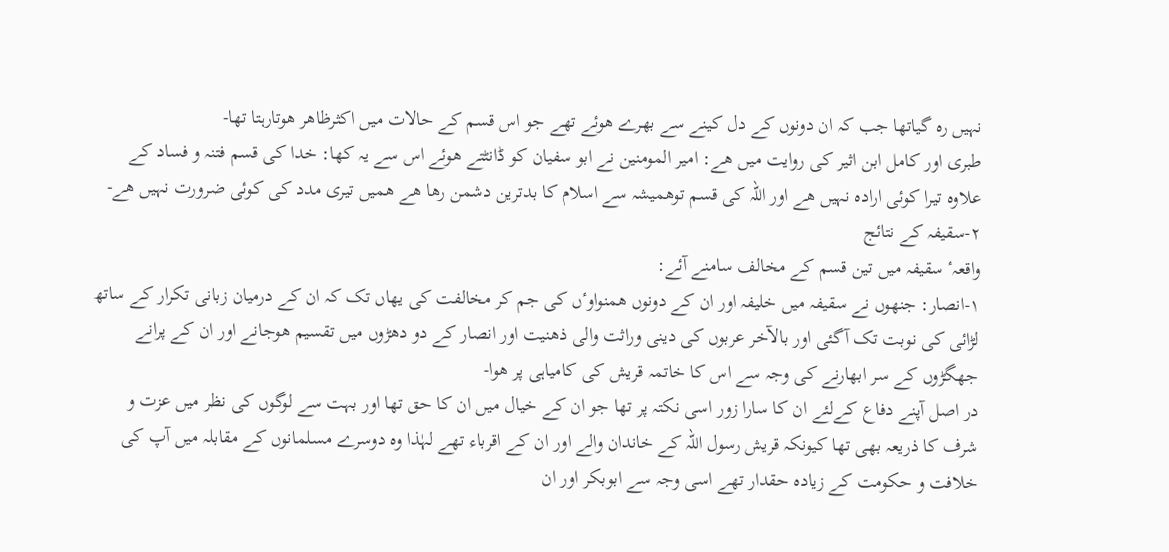نہیں رہ گیاتھا جب کہ ان دونوں کے دل کینے سے بھرے ھوئے تھے جو اس قسم کے حالات میں اکثرظاھر ھوتارہتا تھا-
طبری اور کامل ابن اثیر کی روایت میں ھے: امیر المومنین نے ابو سفیان کو ڈانٹتے ھوئے اس سے یہ کھا: خدا کی قسم فتنہ و فساد کے علاوہ تیرا کوئی ارادہ نہیں ھے اور اللہ کی قسم توھمیشہ سے اسلام کا بدترین دشمن رھا ھے ھمیں تیری مدد کی کوئی ضرورت نہیں ھے-
۲-سقیفہ کے نتائج
واقعہٴ سقیفہ میں تین قسم کے مخالف سامنے آئے:
۱-انصار: جنھوں نے سقیفہ میں خلیفہ اور ان کے دونوں ھمنواوٴں کی جم کر مخالفت کی یھاں تک کہ ان کے درمیان زبانی تکرار کے ساتھ لڑائی کی نوبت تک آگئی اور بالآخر عربوں کی دینی وراثت والی ذھنیت اور انصار کے دو دھڑوں میں تقسیم ھوجانے اور ان کے پرانے جھگڑوں کے سر ابھارنے کی وجہ سے اس کا خاتمہ قریش کی کامیاہی پر ھوا-
در اصل آپنے دفاع کےلئے ان کا سارا زور اسی نکتہ پر تھا جو ان کے خیال میں ان کا حق تھا اور بہت سے لوگوں کی نظر میں عزت و شرف کا ذریعہ بھی تھا کیونکہ قریش رسول اللہ کے خاندان والے اور ان کے اقرباء تھے لہٰذا وہ دوسرے مسلمانوں کے مقابلہ میں آپ کی خلافت و حکومت کے زیادہ حقدار تھے اسی وجہ سے ابوبکر اور ان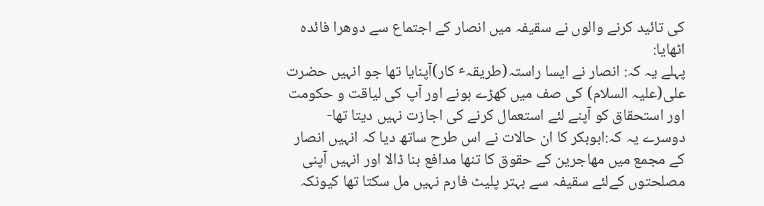کی تائید کرنے والوں نے سقیفہ میں انصار کے اجتماع سے دوھرا فائدہ اٹھایا:
پہلے یہ کہ: انصار نے ایسا راستہ(طریقہٴ کار)آپنایا تھا جو انہیں حضرت علی(علیہ السلام) کی صف میں کھڑے ہونے اور آپ کی لیاقت و حکومت اور استحقاق کو آپنے لئے استعمال کرنے کی اجازت نہیں دیتا تھا-
دوسرے یہ کہ:ابوبکر کا ان حالات نے اس طرح ساتھ دیا کہ انہیں انصار کے مجمع میں مھاجرین کے حقوق کا تنھا مدافع بنا ڈالا اور انہیں آپنی مصلحتوں کےلئے سقیفہ سے بہتر پلیٹ فارم نہیں مل سکتا تھا کیونکہ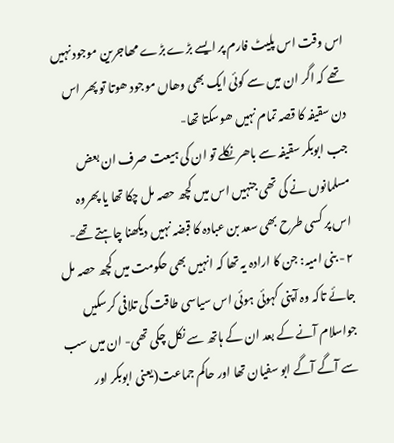اس وقت اس پلیٹ فارم پر ایسے بڑے بڑے مھاجرین موجود نہیں تھے کہ اگر ان میں سے کوئی ایک بھی وھاں موجود ھوتا تو پھر اس دن سقیفہ کا قصہ تمام نہیں ھوسکتا تھا-
جب ابوبکر سقیفہ سے باھر نکلے تو ان کی ہیعت صرف ان بعض مسلمانوں نے کی تھی جنہیں اس میں کچھ حصہ مل چکا تھا یا پھروہ اس پر کسی طرح بھی سعد بن عبادہ کا قبضہ نہیں دیکھنا چاہتے تھے-
۲- بنی امیہ: جن کا ارادہ یہ تھا کہ انہیں بھی حکومت میں کچھ حصہ مل جائے تاکہ وہ آپنی کہوئی ہوئی اس سیاسی طاقت کی تلافی کرسکیں جواسلام آنے کے بعد ان کے ہاتھ سے نکل چکی تھی- ان میں سب سے آگے آگے ابو سفیان تھا اور حاکم جماعت(یعنی ابوبکر اور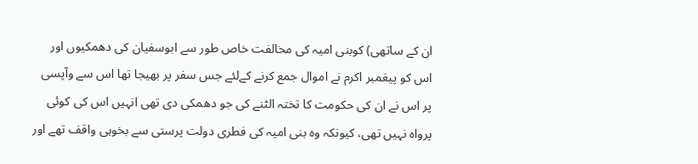ان کے ساتھی) کوبنی امیہ کی مخالفت خاص طور سے ابوسفیان کی دھمکیوں اور اس کو پیغمبر اکرم نے اموال جمع کرنے کےلئے جس سفر پر بھیجا تھا اس سے وآپسی پر اس نے ان کی حکومت کا تختہ الٹنے کی جو دھمکی دی تھی انہیں اس کی کوئی پرواہ نہیں تھی، کیونکہ وہ بنی امیہ کی فطری دولت پرستی سے بخوہی واقف تھے اور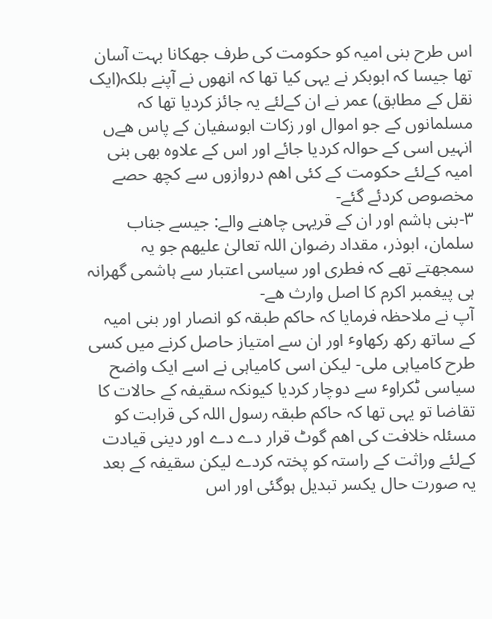اس طرح بنی امیہ کو حکومت کی طرف جھکانا بہت آسان تھا جیسا کہ ابوبکر نے یہی کیا تھا کہ انھوں نے آپنے بلکہ(ایک نقل کے مطابق) عمر نے ان کےلئے یہ جائز کردیا تھا کہ مسلمانوں کے جو اموال اور زکات ابوسفیان کے پاس ھےں انہیں اسی کے حوالہ کردیا جائے اور اس کے علاوہ بھی بنی امیہ کےلئے حکومت کے کئی اھم دروازوں سے کچھ حصے مخصوص کردئے گئے-
۳-بنی ہاشم اور ان کے قریہی چاھنے والے: جیسے جناب سلمان، ابوذر، مقداد رضوان اللہ تعالیٰ علیھم جو یہ سمجھتے تھے کہ فطری اور سیاسی اعتبار سے ہاشمی گھرانہ ہی پیغمبر اکرم کا اصل وارث ھے-
آپ نے ملاحظہ فرمایا کہ حاکم طبقہ کو انصار اور بنی امیہ کے ساتھ رکھ رکھاوٴ اور ان سے امتیاز حاصل کرنے میں کسی طرح کامیاہی ملی- لیکن اسی کامیاہی نے اسے ایک واضح سیاسی ٹکراوٴ سے دوچار کردیا کیونکہ سقیفہ کے حالات کا تقاضا تو یہی تھا کہ حاکم طبقہ رسول اللہ کی قرابت کو مسئلہ خلافت کی اھم گوٹ قرار دے دے اور دینی قیادت کےلئے وراثت کے راستہ کو پختہ کردے لیکن سقیفہ کے بعد یہ صورت حال یکسر تبدیل ہوگئی اور اس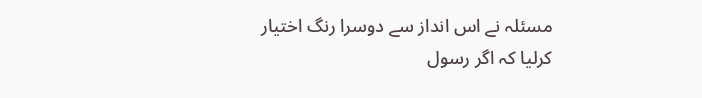مسئلہ نے اس انداز سے دوسرا رنگ اختیار کرلیا کہ اگر رسول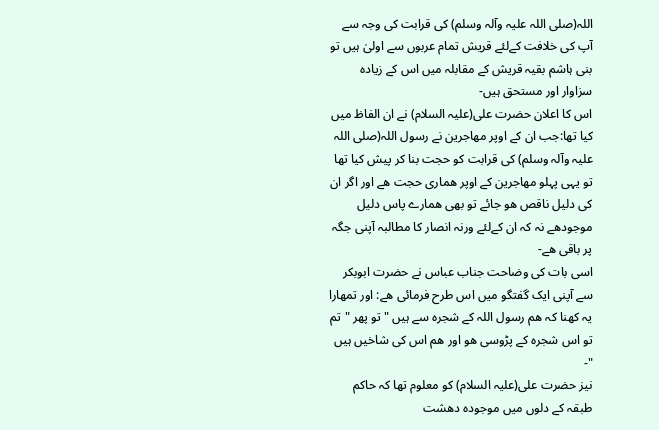اللہ(صلی اللہ علیہ وآلہ وسلم) کی قرابت کی وجہ سے آپ کی خلافت کےلئے قریش تمام عربوں سے اولیٰ ہیں تو بنی ہاشم بقیہ قریش کے مقابلہ میں اس کے زیادہ سزاوار اور مستحق ہیں-
اس کا اعلان حضرت علی(علیہ السلام) نے ان الفاظ میں کیا تھا:جب ان کے اوپر مھاجرین نے رسول اللہ(صلی اللہ علیہ وآلہ وسلم) کی قرابت کو حجت بنا کر پیش کیا تھا تو یہی پہلو مھاجرین کے اوپر ھماری حجت ھے اور اگر ان کی دلیل ناقص ھو جائے تو بھی ھمارے پاس دلیل موجودھے نہ کہ ان کےلئے ورنہ انصار کا مطالبہ آپنی جگہ پر باقی ھے-
اسی بات کی وضاحت جناب عباس نے حضرت ابوبکر سے آپنی ایک گفتگو میں اس طرح فرمائی ھے: اور تمھارا یہ کھنا کہ ھم رسول اللہ کے شجرہ سے ہیں " تو پھر "تم تو اس شجرہ کے پڑوسی ھو اور ھم اس کی شاخیں ہیں "-
نیز حضرت علی(علیہ السلام) کو معلوم تھا کہ حاکم طبقہ کے دلوں میں موجودہ دھشت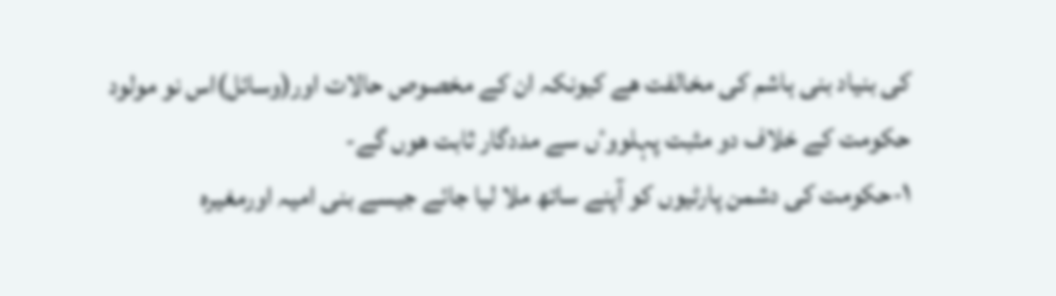کی بنیاد بنی ہاشم کی مخالفت ھے کیونکہ ان کے مخصوص حالات اور(وسائل)اس نو مولود حکومت کے خلاف دو مثبت پہلووٴں سے مددگار ثابت ھوں گے-
۱-حکومت کی دشمن پارٹیوں کو آپنے ساتھ ملا لیا جائے جیسے بنی امیہ اورمغیرہ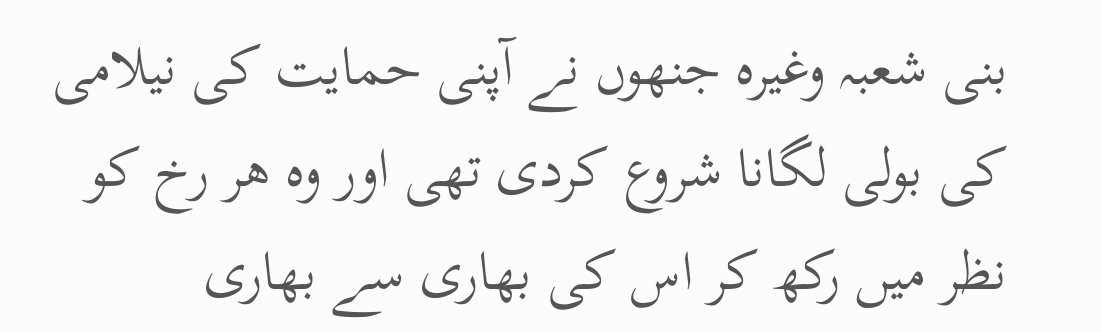بنی شعبہ وغیرہ جنھوں نے آپنی حمایت کی نیلامی کی بولی لگانا شروع کردی تھی اور وہ ھر رخ کو نظر میں رکھ کر اس کی بھاری سے بھاری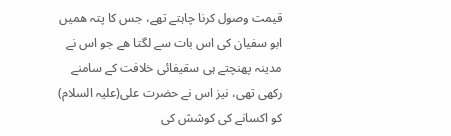قیمت وصول کرنا چاہتے تھے، جس کا پتہ ھمیں ابو سفیان کی اس بات سے لگتا ھے جو اس نے مدینہ پھنچتے ہی سقیفائی خلافت کے سامنے رکھی تھی، نیز اس نے حضرت علی(علیہ السلام) کو اکسانے کی کوشش کی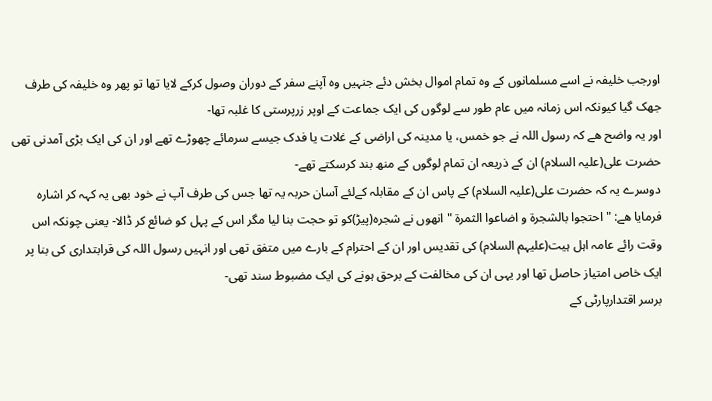اورجب خلیفہ نے اسے مسلمانوں کے وہ تمام اموال بخش دئے جنہیں وہ آپنے سفر کے دوران وصول کرکے لایا تھا تو پھر وہ خلیفہ کی طرف جھک گیا کیونکہ اس زمانہ میں عام طور سے لوگوں کی ایک جماعت کے اوپر زرپرستی کا غلبہ تھا-
اور یہ واضح ھے کہ رسول اللہ نے جو خمس، یا مدینہ کی اراضی کے غلات یا فدک جیسے سرمائے چھوڑے تھے اور ان کی ایک بڑی آمدنی تھی حضرت علی(علیہ السلام) ان کے ذریعہ ان تمام لوگوں کے منھ بند کرسکتے تھے-
دوسرے یہ کہ حضرت علی(علیہ السلام) کے پاس ان کے مقابلہ کےلئے آسان حربہ یہ تھا جس کی طرف آپ نے خود بھی یہ کہہ کر اشارہ فرمایا ھے: "احتجوا بالشجرة و اضاعوا الثمرة " انھوں نے شجرہ(پیڑ)کو تو حجت بنا لیا مگر اس کے پہل کو ضائع کر ڈالا- یعنی چونکہ اس وقت رائے عامہ اہل ہیت(علیہم السلام) کی تقدیس اور ان کے احترام کے بارے میں متفق تھی اور انہیں رسول اللہ کی قرابتداری کی بنا پر ایک خاص امتیاز حاصل تھا اور یہی ان کی مخالفت کے برحق ہونے کی ایک مضبوط سند تھی-
برسر اقتدارپارٹی کے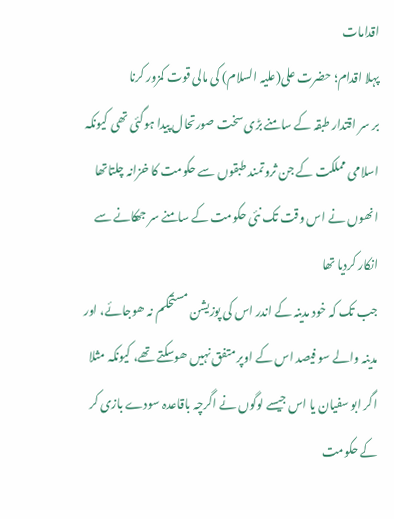اقدامات
پہلا اقدام؛ حضرت علی(علیہ السلام) کی مالی قوت کمزور کرنا
بر سر اقتدار طبقہ کے سامنے بڑی سخت صورتحال پیدا ہوگئی تھی کیونکہ اسلامی مملکت کے جن ثروتمند طبقوں سے حکومت کا خزانہ چلتاتھا انھوں نے اس وقت تک نئی حکومت کے سامنے سر جھکانے سے انکار کردیا تھا
جب تک کہ خود مدینہ کے اندر اس کی پوزیشن مستحکم نہ ھوجائے، اور مدینہ والے سو فیصد اس کے اوپر متفق نہیں ھوسکتے تھے، کیونکہ مثلا اگر ابو سفیان یا اس جیسے لوگوں نے اگرچہ باقاعدہ سودے بازی کر کے حکومت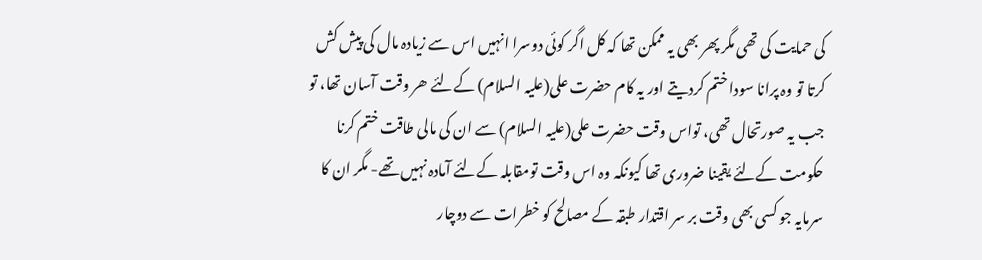کی حمایت کی تھی مگر پھر بھی یہ ممکن تھا کہ کل اگر کوئی دوسرا انہیں اس سے زیادہ مال کی پیش کش کرتا تو وہ پرانا سودا ختم کردیتے اور یہ کام حضرت علی(علیہ السلام) کےلئے ھر وقت آسان تھا، تو جب یہ صورتحال تھی، تواس وقت حضرت علی(علیہ السلام) سے ان کی مالی طاقت ختم کرنا حکومت کےلئے یقینا ضروری تھا کیونکہ وہ اس وقت تومقابلہ کےلئے آمادہ نہیں تھے- مگر ان کا سرمایہ جو کسی بھی وقت بر سر اقتدار طبقہ کے مصالح کو خطرات سے دوچار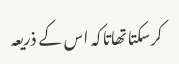کرسکتاتھاتاکہ اس کے ذریعہ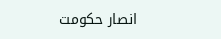انصار حکومت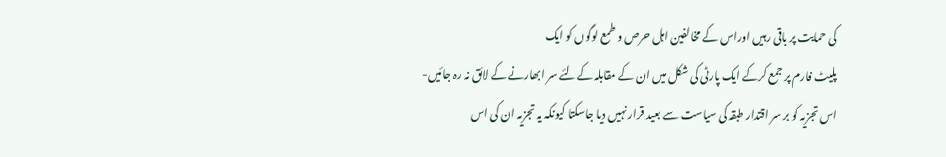کی حمایت پر باقی رہیں اوراس کے مخالفین اہل حرص و طمع لوگوں کو ایک
پلیٹ فارم پر جمع کرکے ایک پارٹی کی شکل میں ان کے مقابلہ کےلئے سر ابھارنے کے لائق نہ رہ جائیں-
اس تجزیہ کو بر سر اقتدار طبقہ کی سیاست سے بعید قرار نہیں دیا جاسکتا کیونکہ یہ تجزیہ ان کی اس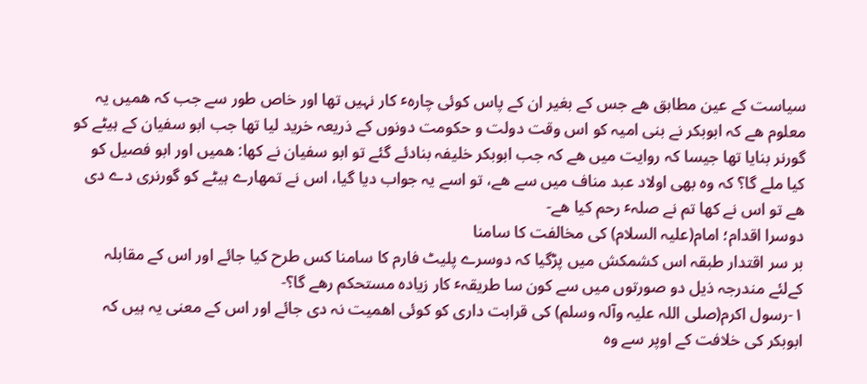سیاست کے عین مطابق ھے جس کے بغیر ان کے پاس کوئی چارہٴ کار نہیں تھا اور خاص طور سے جب کہ ھمیں یہ معلوم ھے کہ ابوبکر نے بنی امیہ کو اس وقت دولت و حکومت دونوں کے ذریعہ خرید لیا تھا جب ابو سفیان کے ہیٹے کو گورنر بنایا تھا جیسا کہ روایت میں ھے کہ جب ابوبکر خلیفہ بنادئے گئے تو ابو سفیان نے کھا: ھمیں اور ابو فصیل کو کیا ملے گا؟ کہ وہ بھی اولاد عبد مناف میں سے ھے، تو اسے یہ جواب دیا گیا، اس نے تمھارے ہیٹے کو گورنری دے دی ھے تو اس نے کھا تم نے صلہٴ رحم کیا ھے-
دوسرا اقدام؛ امام(علیہ السلام) کی مخالفت کا سامنا
بر سر اقتدار طبقہ اس کشمکش میں پڑگیا کہ دوسرے پلیٹ فارم کا سامنا کس طرح کیا جائے اور اس کے مقابلہ کےلئے مندرجہ ذیل دو صورتوں میں سے کون سا طریقہٴ کار زیادہ مستحکم رھے گا؟-
۱-رسول اکرم(صلی اللہ علیہ وآلہ وسلم) کی قرابت داری کو کوئی اھمیت نہ دی جائے اور اس کے معنی یہ ہیں کہ ابوبکر کی خلافت کے اوپر سے وہ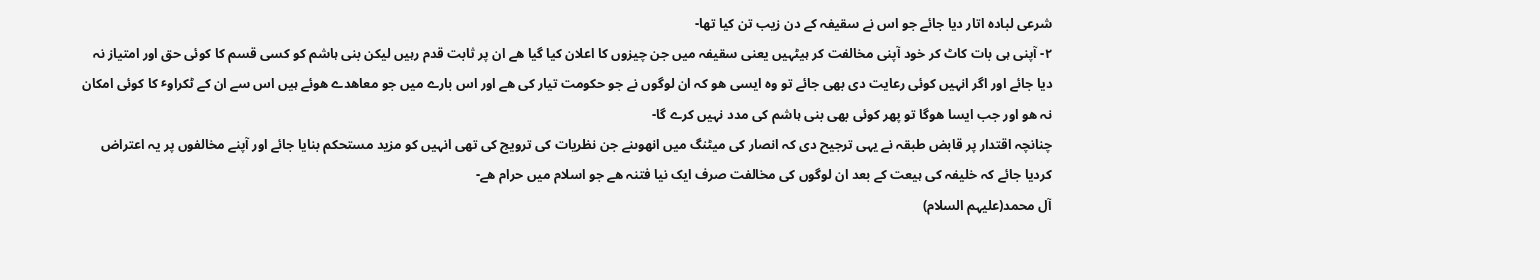شرعی لبادہ اتار دیا جائے جو اس نے سقیفہ کے دن زیب تن کیا تھا-
۲- آپنی ہی بات کاٹ کر خود آپنی مخالفت کر ہیٹہیں یعنی سقیفہ میں جن چیزوں کا اعلان کیا گیا ھے ان پر ثابت قدم رہیں لیکن بنی ہاشم کو کسی قسم کا کوئی حق اور امتیاز نہ دیا جائے اور اگر انہیں کوئی رعایت دی بھی جائے تو وہ ایسی ھو کہ ان لوگوں نے جو حکومت تیار کی ھے اور اس بارے میں جو معاھدے ھوئے ہیں اس سے ان کے ٹکراوٴ کا کوئی امکان نہ ھو اور جب ایسا ھوگا تو پھر کوئی بھی بنی ہاشم کی مدد نہیں کرے گا-
چنانچہ اقتدار پر قابض طبقہ نے یہی ترجیح دی کہ انصار کی میٹنگ میں انھوںنے جن نظریات کی ترویج کی تھی انہیں کو مزید مستحکم بنایا جائے اور آپنے مخالفوں پر یہ اعتراض کردیا جائے کہ خلیفہ کی ہیعت کے بعد ان لوگوں کی مخالفت صرف ایک نیا فتنہ ھے جو اسلام میں حرام ھے-
آل محمد(علیہم السلام)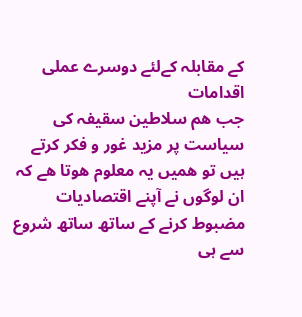کے مقابلہ کےلئے دوسرے عملی اقدامات
جب ھم سلاطین سقیفہ کی سیاست پر مزید غور و فکر کرتے ہیں تو ھمیں یہ معلوم ھوتا ھے کہ ان لوگوں نے آپنے اقتصادیات مضبوط کرنے کے ساتھ ساتھ شروع سے ہی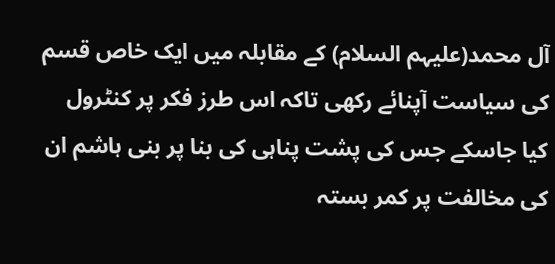آل محمد(علیہم السلام) کے مقابلہ میں ایک خاص قسم کی سیاست آپنائے رکھی تاکہ اس طرز فکر پر کنٹرول کیا جاسکے جس کی پشت پناہی کی بنا پر بنی ہاشم ان کی مخالفت پر کمر بستہ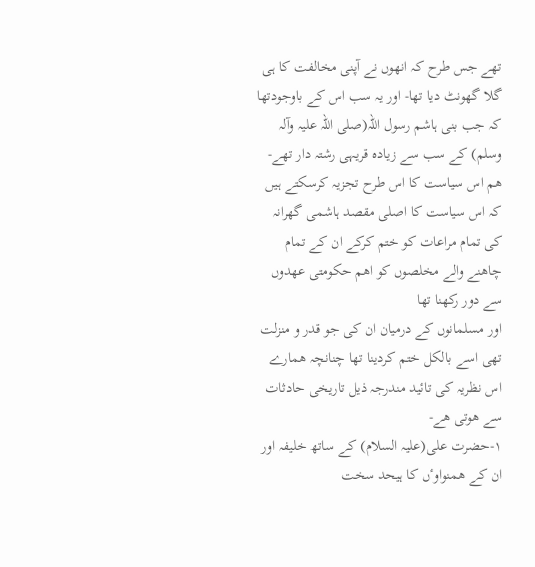تھے جس طرح کہ انھوں نے آپنی مخالفت کا ہی گلا گھونٹ دیا تھا- اور یہ سب اس کے باوجودتھا کہ جب بنی ہاشم رسول اللہ(صلی اللہ علیہ وآلہ وسلم) کے سب سے زیادہ قریہی رشتہ دار تھے-
ھم اس سیاست کا اس طرح تجزیہ کرسکتے ہیں کہ اس سیاست کا اصلی مقصد ہاشمی گھرانہ کی تمام مراعات کو ختم کرکے ان کے تمام چاھنے والے مخلصوں کو اھم حکومتی عھدوں سے دور رکھنا تھا
اور مسلمانوں کے درمیان ان کی جو قدر و منزلت تھی اسے بالکل ختم کردینا تھا چنانچہ ھمارے اس نظریہ کی تائید مندرجہ ذیل تاریخی حادثات سے ھوتی ھے-
۱-حضرت علی(علیہ السلام) کے ساتھ خلیفہ اور ان کے ھمنواوٴں کا ہیحد سخت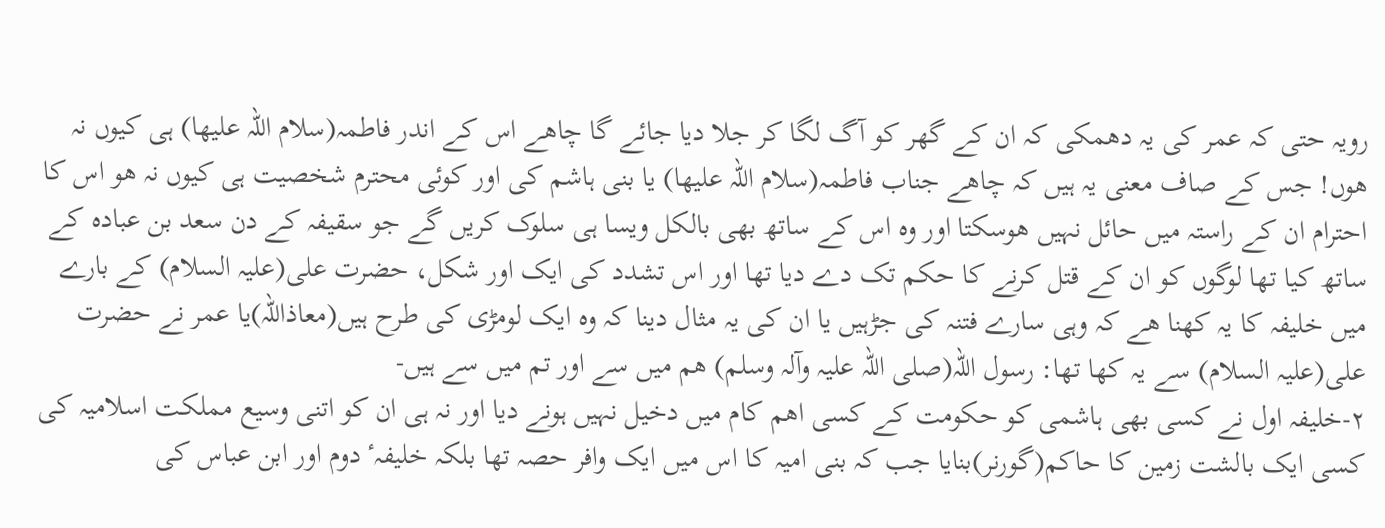رویہ حتی کہ عمر کی یہ دھمکی کہ ان کے گھر کو آگ لگا کر جلا دیا جائے گا چاھے اس کے اندر فاطمہ(سلام اللہ علیھا) ہی کیوں نہ ھوں! جس کے صاف معنی یہ ہیں کہ چاھے جناب فاطمہ(سلام اللہ علیھا) یا بنی ہاشم کی اور کوئی محترم شخصیت ہی کیوں نہ ھو اس کا احترام ان کے راستہ میں حائل نہیں ھوسکتا اور وہ اس کے ساتھ بھی بالکل ویسا ہی سلوک کریں گے جو سقیفہ کے دن سعد بن عبادہ کے ساتھ کیا تھا لوگوں کو ان کے قتل کرنے کا حکم تک دے دیا تھا اور اس تشدد کی ایک اور شکل، حضرت علی(علیہ السلام) کے بارے میں خلیفہ کا یہ کھنا ھے کہ وہی سارے فتنہ کی جڑہیں یا ان کی یہ مثال دینا کہ وہ ایک لومڑی کی طرح ہیں(معاذاللہ)یا عمر نے حضرت علی(علیہ السلام) سے یہ کھا تھا: رسول اللہ(صلی اللہ علیہ وآلہ وسلم) ھم میں سے اور تم میں سے ہیں-
۲-خلیفہ اول نے کسی بھی ہاشمی کو حکومت کے کسی اھم کام میں دخیل نہیں ہونے دیا اور نہ ہی ان کو اتنی وسیع مملکت اسلامیہ کی کسی ایک بالشت زمین کا حاکم(گورنر)بنایا جب کہ بنی امیہ کا اس میں ایک وافر حصہ تھا بلکہ خلیفہٴ دوم اور ابن عباس کی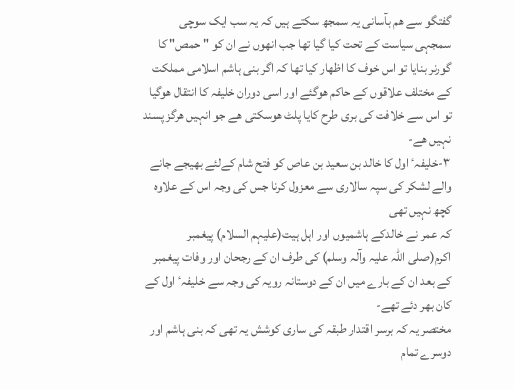گفتگو سے ھم بآسانی یہ سمجھ سکتے ہیں کہ یہ سب ایک سوچی سمجہی سیاست کے تحت کیا گیا تھا جب انھوں نے ان کو " حمص" کا گورنر بنایا تو اس خوف کا اظھار کیا تھا کہ اگر بنی ہاشم اسلامی مملکت کے مختلف علاقوں کے حاکم ھوگئے اور اسی دوران خلیفہ کا انتقال ھوگیا تو اس سے خلافت کی بری طرح کایا پلٹ ھوسکتی ھے جو انہیں ھرگز پسند نہیں ھے-
۳-خلیفہٴ اول کا خالد بن سعید بن عاص کو فتح شام کےلئے بھیجے جانے والے لشکر کی سپہ سالاری سے معزول کرنا جس کی وجہ اس کے علاوہ کچھ نہیں تھی
کہ عمر نے خالدکے ہاشمیوں اور اہل ہیت(علیہم السلام) پیغمبر اکرم(صلی اللہ علیہ وآلہ وسلم) کی طرف ان کے رجحان اور وفات پیغمبر کے بعد ان کے بارے میں ان کے دوستانہ رویہ کی وجہ سے خلیفہٴ اول کے کان بھر دئے تھے-
مختصر یہ کہ برسر اقتدار طبقہ کی ساری کوشش یہ تھی کہ بنی ہاشم اور دوسرے تمام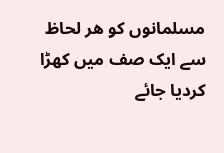مسلمانوں کو ھر لحاظ سے ایک صف میں کھڑا کردیا جائے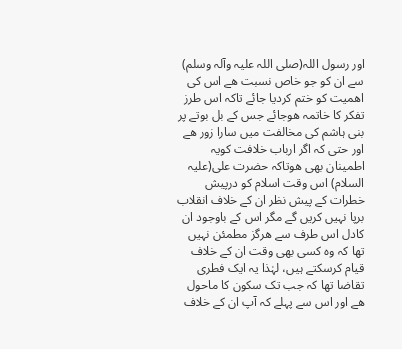اور رسول اللہ(صلی اللہ علیہ وآلہ وسلم) سے ان کو جو خاص نسبت ھے اس کی اھمیت کو ختم کردیا جائے تاکہ اس طرز تفکر کا خاتمہ ھوجائے جس کے بل بوتے پر بنی ہاشم کی مخالفت میں سارا زور ھے اور حتی کہ اگر ارباب خلافت کویہ اطمینان بھی ھوتاکہ حضرت علی(علیہ السلام) اس وقت اسلام کو درپیش خطرات کے پیش نظر ان کے خلاف انقلاب برپا نہیں کریں گے مگر اس کے باوجود ان کادل اس طرف سے ھرگز مطمئن نہیں تھا کہ وہ کسی بھی وقت ان کے خلاف قیام کرسکتے ہیں، لہٰذا یہ ایک فطری تقاضا تھا کہ جب تک سکون کا ماحول ھے اور اس سے پہلے کہ آپ ان کے خلاف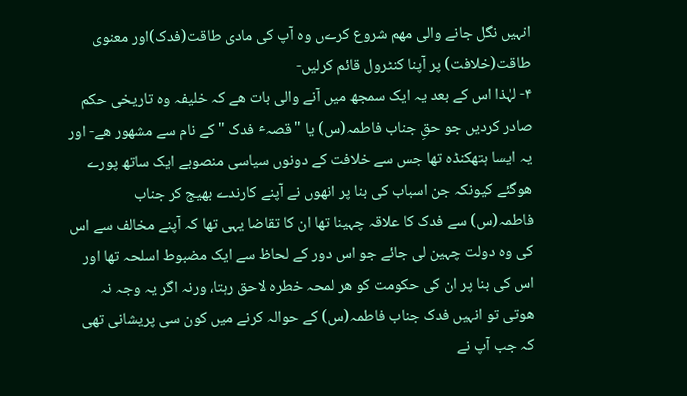انہیں نگل جانے والی مھم شروع کرےں وہ آپ کی مادی طاقت(فدک)اور معنوی طاقت(خلافت) پر آپنا کنٹرول قائم کرلیں-
۴- لہٰذا اس کے بعد یہ ایک سمجھ میں آنے والی بات ھے کہ خلیفہ وہ تاریخی حکم صادر کردیں جو حقِ جناب فاطمہ(س) یا "قصہٴ فدک " کے نام سے مشھور ھے- اور یہ ایسا ہتھکنڈہ تھا جس سے خلافت کے دونوں سیاسی منصوبے ایک ساتھ پورے ھوگئے کیونکہ جن اسباب کی بنا پر انھوں نے آپنے کارندے بھیج کر جناب فاطمہ(س) سے فدک کا علاقہ چہینا تھا ان کا تقاضا یہی تھا کہ آپنے مخالف سے اس کی وہ دولت چہین لی جائے جو اس دور کے لحاظ سے ایک مضبوط اسلحہ تھا اور اس کی بنا پر ان کی حکومت کو ھر لمحہ خطرہ لاحق رہتا، ورنہ اگر یہ وجہ نہ ھوتی تو انہیں فدک جناب فاطمہ(س) کے حوالہ کرنے میں کون سی پریشانی تھی
کہ جب آپ نے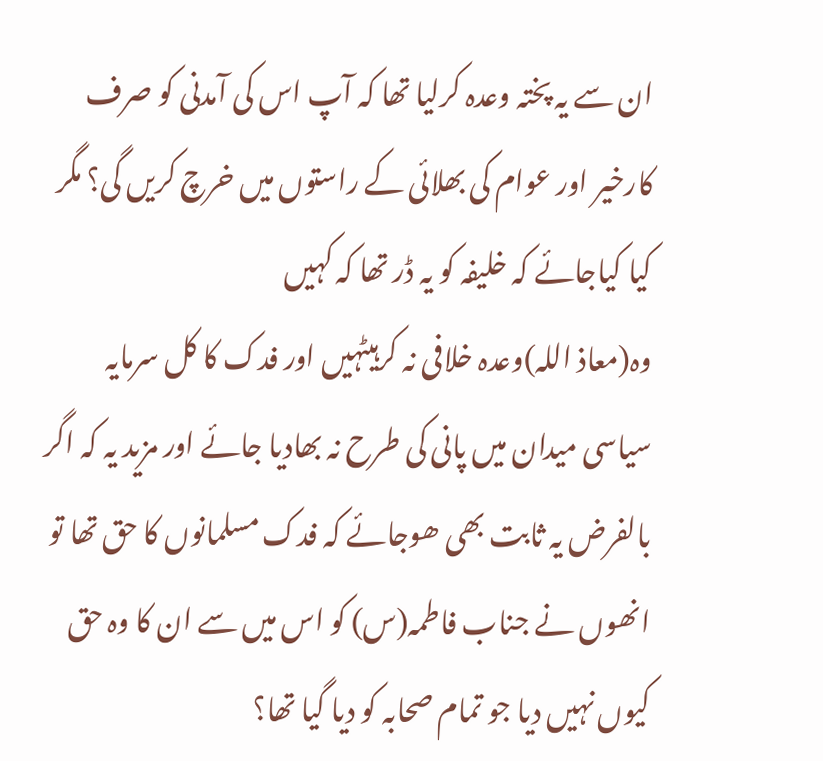ان سے یہ پختہ وعدہ کرلیا تھا کہ آپ اس کی آمدنی کو صرف کارخیر اور عوام کی بھلائی کے راستوں میں خرچ کریں گی؟ مگر کیا کیاجائے کہ خلیفہ کو یہ ڈر تھا کہ کہیں
وہ(معاذ اللہ)وعدہ خلافی نہ کرہیٹہیں اور فدک کا کل سرمایہ سیاسی میدان میں پانی کی طرح نہ بھادیا جائے اور مزید یہ کہ اگر بالفرض یہ ثابت بھی ھوجائے کہ فدک مسلمانوں کا حق تھا تو انھوں نے جناب فاطمہ(س) کو اس میں سے ان کا وہ حق کیوں نہیں دیا جو تمام صحابہ کو دیا گیا تھا؟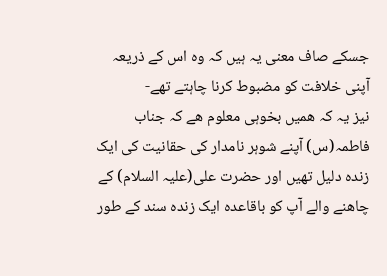جسکے صاف معنی یہ ہیں کہ وہ اس کے ذریعہ آپنی خلافت کو مضبوط کرنا چاہتے تھے-
نیز یہ کہ ھمیں بخوہی معلوم ھے کہ جناب فاطمہ(س) آپنے شوہر نامدار کی حقانیت کی ایک زندہ دلیل تھیں اور حضرت علی(علیہ السلام) کے چاھنے والے آپ کو باقاعدہ ایک زندہ سند کے طور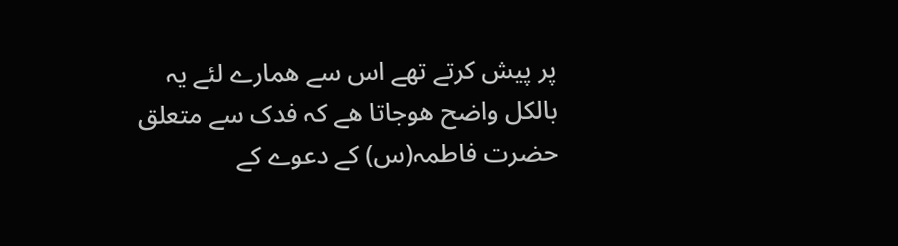پر پیش کرتے تھے اس سے ھمارے لئے یہ بالکل واضح ھوجاتا ھے کہ فدک سے متعلق حضرت فاطمہ(س) کے دعوے کے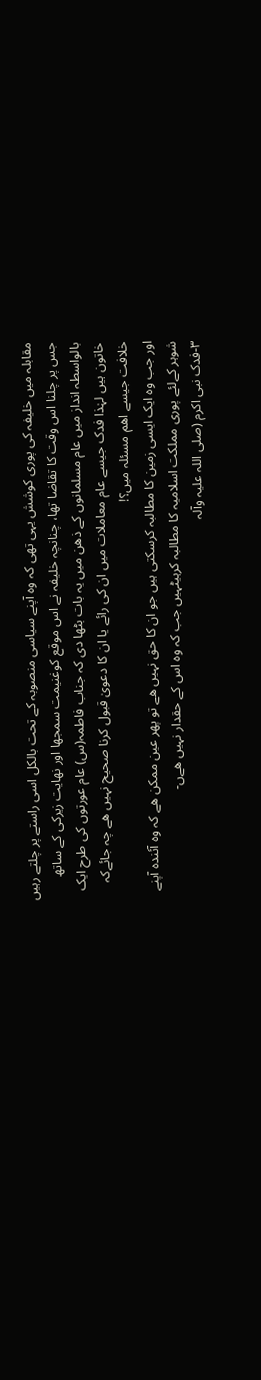مقابلہ میں خلیفہ کی پوری کوشش یہی تھی کہ وہ آپنے سیاسی منصوبہ کے تحت بالکل اسی راستے پر چلتے رہیں جس پر چلنا اس وقت کا تقاضا تھا، چنانچہ خلیفہ نے اس موقع کوغنیمت سمجھا اور نھایت زیرکی کے ساتھ بالواسطہ انداز میں عام مسلمانوں کے ذھن میں یہ بات بٹھا دی کہ جناب فاطمہ(س) عام عورتوں کی طرح ایک خاتون ہیں لہٰذا فدک جیسے عام معاملات میں ان کی رائے یا ان کا دعویٰ قبول کرنا صحیح نہیں ھے چہ جائےکہ خلافت جیسے اھم مسئلہ میں؟!
اور جب وہ ایک ایسی زمین کا مطالبہ کرسکتی ہیں جو ان کا حق نہیں ھے تو پھر عین ممکن ھے کہ وہ آئندہ آپنے شوہر کےلئے پوری مملکت اسلامیہ کا مطالبہ کرہیٹہیں جب کہ وہ اس کے حقدار نہیں ھےں-
۳-فدک نبی اکرم (صلی اللہ علیہ وآلہ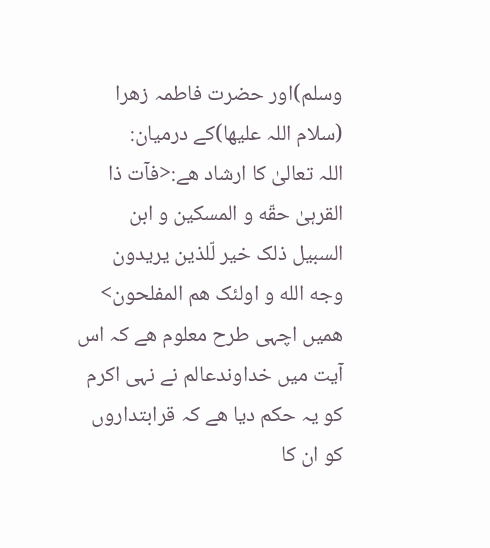وسلم)اور حضرت فاطمہ زھرا (سلام اللہ علیھا)کے درمیان:
اللہ تعالیٰ کا ارشاد ھے:<فآت ذا القرہیٰ حقّه و المسکين و ابن السبيل ذلک خير لّلذين يريدون وجه الله و اولئک هم المفلحون>
ھمیں اچہی طرح معلوم ھے کہ اس آیت میں خداوندعالم نے نہی اکرم کو یہ حکم دیا ھے کہ قرابتداروں کو ان کا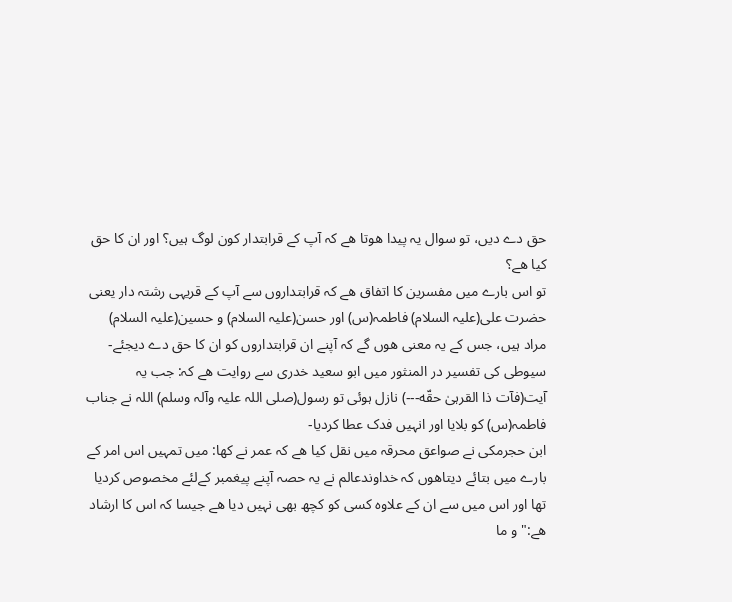حق دے دیں، تو سوال یہ پیدا ھوتا ھے کہ آپ کے قرابتدار کون لوگ ہیں؟ اور ان کا حق کیا ھے؟
تو اس بارے میں مفسرین کا اتفاق ھے کہ قرابتداروں سے آپ کے قریہی رشتہ دار یعنی حضرت علی(علیہ السلام) فاطمہ(س) اور حسن(علیہ السلام) و حسین(علیہ السلام) مراد ہیں، جس کے یہ معنی ھوں گے کہ آپنے ان قرابتداروں کو ان کا حق دے دیجئے-
سیوطی کی تفسیر در المنثور میں ابو سعید خدری سے روایت ھے کہ: جب یہ آیت(فآت ذا القرہیٰ حقّه---) نازل ہوئی تو رسول(صلی اللہ علیہ وآلہ وسلم) اللہ نے جناب فاطمہ(س) کو بلایا اور انہیں فدک عطا کردیا-
ابن حجرمکی نے صواعق محرقہ میں نقل کیا ھے کہ عمر نے کھا: میں تمہیں اس امر کے بارے میں بتائے دیتاھوں کہ خداوندعالم نے یہ حصہ آپنے پیغمبر کےلئے مخصوص کردیا تھا اور اس میں سے ان کے علاوہ کسی کو کچھ بھی نہیں دیا ھے جیسا کہ اس کا ارشاد ھے:" و ما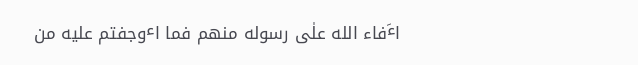اٴَفاء الله علٰی رسوله منهم فما اٴوجفتم عليه من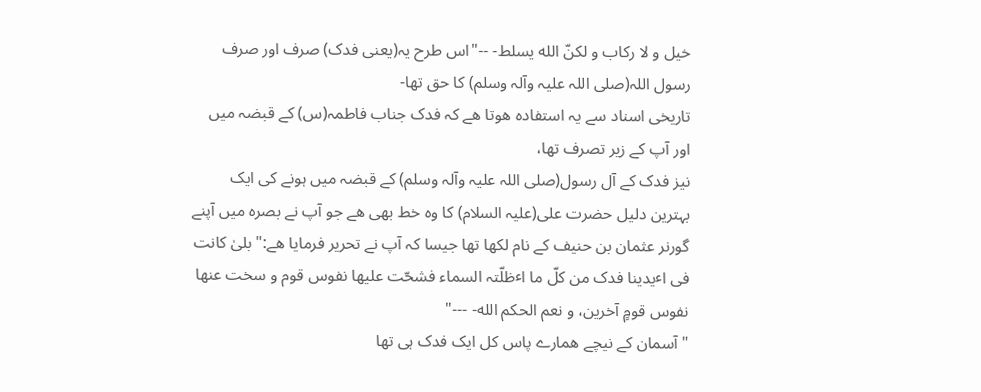خيل و لا رکاب و لکنّ الله يسلط- --"اس طرح یہ(یعنی فدک) صرف اور صرف رسول اللہ(صلی اللہ علیہ وآلہ وسلم) کا حق تھا-
تاریخی اسناد سے یہ استفادہ ھوتا ھے کہ فدک جناب فاطمہ(س) کے قبضہ میں اور آپ کے زیر تصرف تھا،
نیز فدک کے آل رسول(صلی اللہ علیہ وآلہ وسلم) کے قبضہ میں ہونے کی ایک بہترین دلیل حضرت علی(علیہ السلام) کا وہ خط بھی ھے جو آپ نے بصرہ میں آپنے گورنر عثمان بن حنیف کے نام لکھا تھا جیسا کہ آپ نے تحریر فرمایا ھے:"بلیٰ کانت فی اٴيدينا فدک من کلّ ما اٴظلّتہ السماء فشحّت عليها نفوس قوم و سخت عنها نفوس قومٍ آخرين، و نعم الحکم الله- ---"
"آسمان کے نیچے ھمارے پاس کل ایک فدک ہی تھا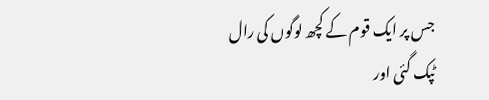جس پر ایک قوم کے کچھ لوگوں کی رال ٹپک گئی اور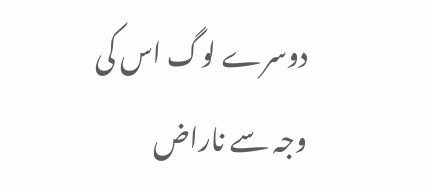دوسرے لوگ اس کی وجہ سے ناراض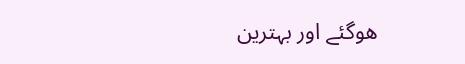ھوگئے اور بہترین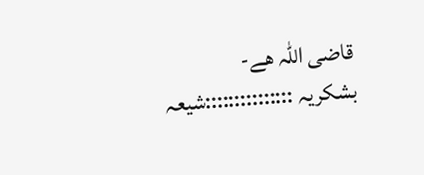قاضی اللہ ھے-
بشکریہ :::::::::::::::شیعہ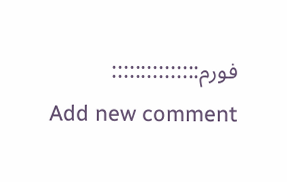فورم:::::::::::::::
Add new comment